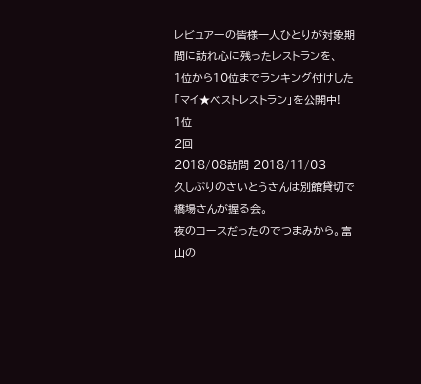レビュアーの皆様一人ひとりが対象期間に訪れ心に残ったレストランを、
1位から10位までランキング付けした「マイ★ベストレストラン」を公開中!
1位
2回
2018/08訪問 2018/11/03
久しぶりのさいとうさんは別館貸切で橋場さんが握る会。
夜のコースだったのでつまみから。富山の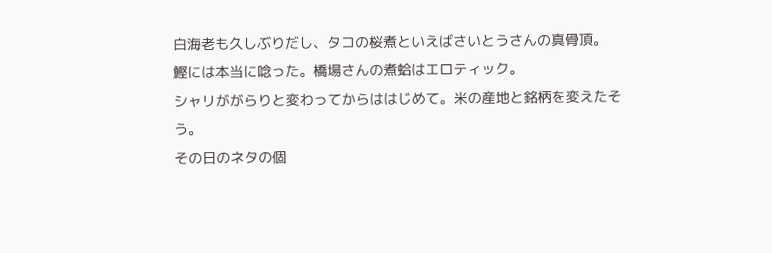白海老も久しぶりだし、タコの桜煮といえばさいとうさんの真骨頂。
鰹には本当に唸った。橋場さんの煮蛤はエロティック。
シャリががらりと変わってからははじめて。米の産地と銘柄を変えたそう。
その日のネタの個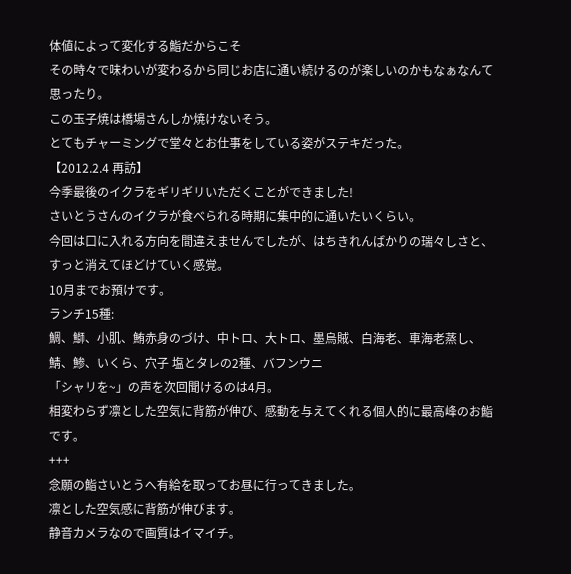体値によって変化する鮨だからこそ
その時々で味わいが変わるから同じお店に通い続けるのが楽しいのかもなぁなんて思ったり。
この玉子焼は橋場さんしか焼けないそう。
とてもチャーミングで堂々とお仕事をしている姿がステキだった。
【2012.2.4 再訪】
今季最後のイクラをギリギリいただくことができました!
さいとうさんのイクラが食べられる時期に集中的に通いたいくらい。
今回は口に入れる方向を間違えませんでしたが、はちきれんばかりの瑞々しさと、すっと消えてほどけていく感覚。
10月までお預けです。
ランチ15種:
鯛、鰤、小肌、鮪赤身のづけ、中トロ、大トロ、墨烏賊、白海老、車海老蒸し、鯖、鯵、いくら、穴子 塩とタレの2種、バフンウニ
「シャリを~」の声を次回聞けるのは4月。
相変わらず凛とした空気に背筋が伸び、感動を与えてくれる個人的に最高峰のお鮨です。
+++
念願の鮨さいとうへ有給を取ってお昼に行ってきました。
凛とした空気感に背筋が伸びます。
静音カメラなので画質はイマイチ。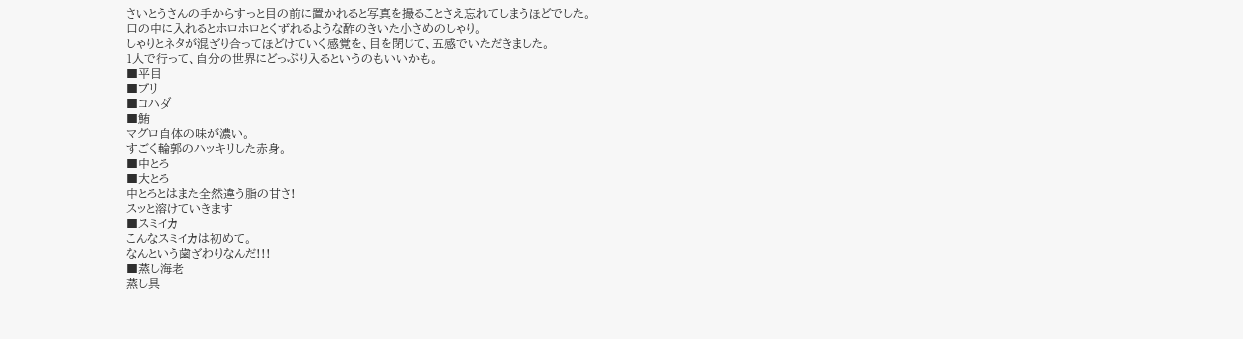さいとうさんの手からすっと目の前に置かれると写真を撮ることさえ忘れてしまうほどでした。
口の中に入れるとホロホロとくずれるような酢のきいた小さめのしゃり。
しゃりとネタが混ざり合ってほどけていく感覚を、目を閉じて、五感でいただきました。
1人で行って、自分の世界にどっぷり入るというのもいいかも。
■平目
■ブリ
■コハダ
■鮪
マグロ自体の味が濃い。
すごく輪郭のハッキリした赤身。
■中とろ
■大とろ
中とろとはまた全然違う脂の甘さ!
スッと溶けていきます
■スミイカ
こんなスミイカは初めて。
なんという歯ざわりなんだ!!!
■蒸し海老
蒸し具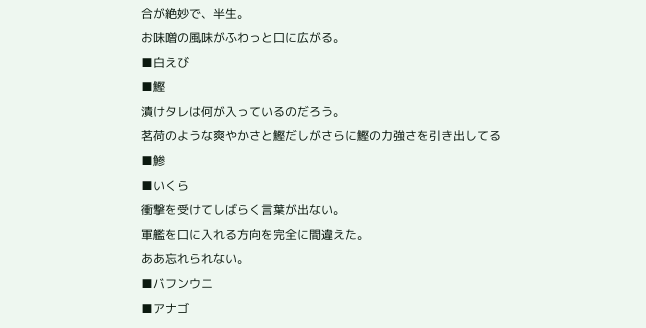合が絶妙で、半生。
お味噌の風味がふわっと口に広がる。
■白えび
■鰹
漬けタレは何が入っているのだろう。
茗荷のような爽やかさと鰹だしがさらに鰹の力強さを引き出してる
■鯵
■いくら
衝撃を受けてしばらく言葉が出ない。
軍艦を口に入れる方向を完全に間違えた。
ああ忘れられない。
■バフンウニ
■アナゴ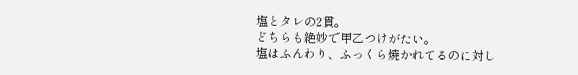塩とタレの2貫。
どちらも絶妙で甲乙つけがたい。
塩はふんわり、ふっくら焼かれてるのに対し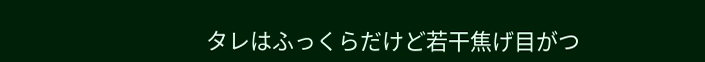タレはふっくらだけど若干焦げ目がつ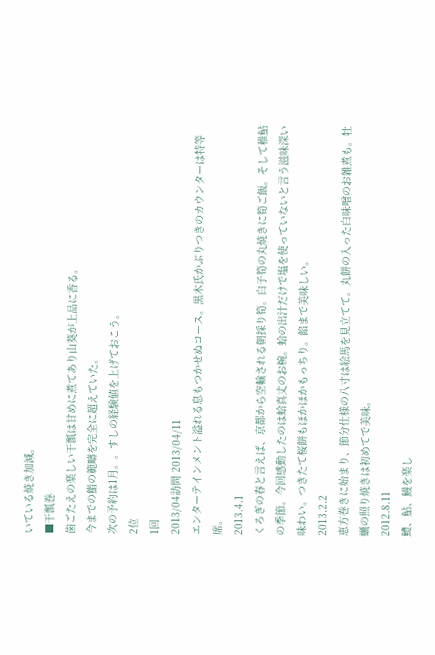いている焼き加減。
■干瓢巻
歯ごたえの楽しい干瓢は甘めに煮てあり山葵が上品に香る。
今までの鮨の範疇を完全に超えていた。
次の予約は1月。。すしの経験値を上げておこう。
2位
1回
2013/04訪問 2013/04/11
エンターテインメント溢れる息もつかせぬコース。黒木氏かぶりつきのカウンターは特等席。
2013.4.1
くろぎの春と言えば、京都から空輸される朝採り筍。白子筍の丸焼きに筍ご飯。そして稚鮎の季節。今回感動したのは蛤真丈のお椀。蛤の出汁だけで塩を使っていないと言う滋味深い味わい。つきたて桜餅もほかほかもっちり。餡まで美味しい。
2013.2.2
恵方巻きに始まり、節分仕様の八寸は絵馬を見立てて。丸餅の入った白味噌のお雑煮も。牡蠣の照り焼きは初めてで美味。
2012.8.11
鱧、鮎、鰻を楽し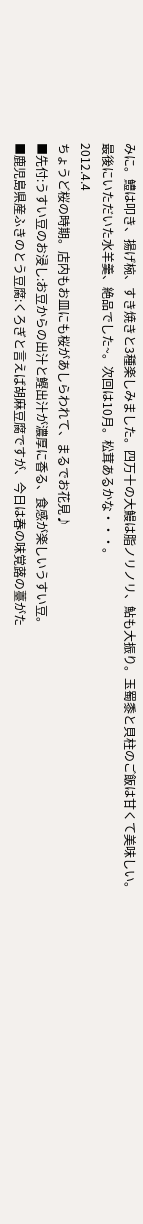みに。鱧は叩き、揚げ椀、すき焼きと3種楽しみました。四万十の大鰻は脂ノリノリ、鮎も大振り。玉蜀黍と貝柱のご飯は甘くて美味しい。最後にいただいた水羊羹、絶品でした~。次回は10月。松茸あるかな・・・。
2012.4.4
ちょうど桜の時期。店内もお皿にも桜があしらわれて、まるでお花見♪
■先付:うすい豆のお浸し:お豆からの出汁と鰹出汁が濃厚に香る、食感が楽しいうすい豆。
■鹿児島県産ふきのとう豆腐:くろぎと言えば胡麻豆腐ですが、今日は春の味覚蕗の薹がた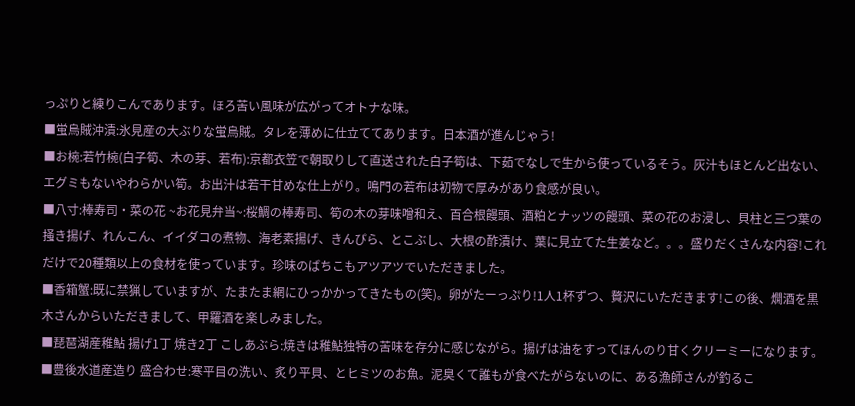っぷりと練りこんであります。ほろ苦い風味が広がってオトナな味。
■蛍烏賊沖漬:氷見産の大ぶりな蛍烏賊。タレを薄めに仕立ててあります。日本酒が進んじゃう!
■お椀:若竹椀(白子筍、木の芽、若布):京都衣笠で朝取りして直送された白子筍は、下茹でなしで生から使っているそう。灰汁もほとんど出ない、エグミもないやわらかい筍。お出汁は若干甘めな仕上がり。鳴門の若布は初物で厚みがあり食感が良い。
■八寸:棒寿司・菜の花 ~お花見弁当~:桜鯛の棒寿司、筍の木の芽味噌和え、百合根饅頭、酒粕とナッツの饅頭、菜の花のお浸し、貝柱と三つ葉の掻き揚げ、れんこん、イイダコの煮物、海老素揚げ、きんぴら、とこぶし、大根の酢漬け、葉に見立てた生姜など。。。盛りだくさんな内容!これだけで20種類以上の食材を使っています。珍味のばちこもアツアツでいただきました。
■香箱蟹:既に禁猟していますが、たまたま網にひっかかってきたもの(笑)。卵がたーっぷり!1人1杯ずつ、贅沢にいただきます!この後、燗酒を黒木さんからいただきまして、甲羅酒を楽しみました。
■琵琶湖産稚鮎 揚げ1丁 焼き2丁 こしあぶら:焼きは稚鮎独特の苦味を存分に感じながら。揚げは油をすってほんのり甘くクリーミーになります。
■豊後水道産造り 盛合わせ:寒平目の洗い、炙り平貝、とヒミツのお魚。泥臭くて誰もが食べたがらないのに、ある漁師さんが釣るこ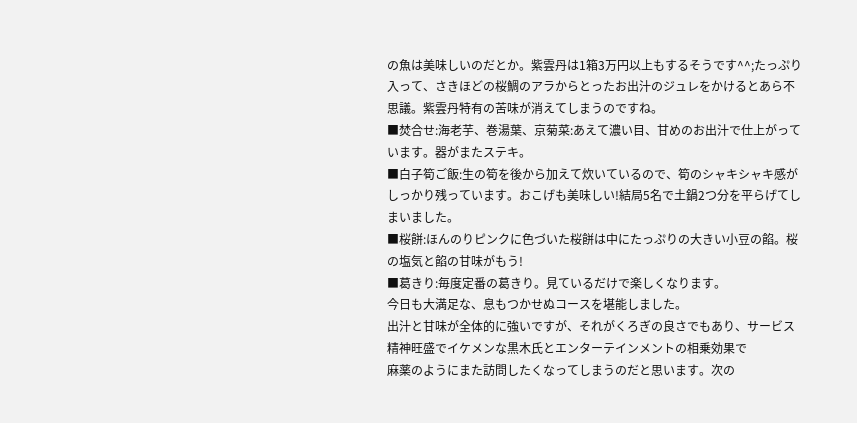の魚は美味しいのだとか。紫雲丹は1箱3万円以上もするそうです^^;たっぷり入って、さきほどの桜鯛のアラからとったお出汁のジュレをかけるとあら不思議。紫雲丹特有の苦味が消えてしまうのですね。
■焚合せ:海老芋、巻湯葉、京菊菜:あえて濃い目、甘めのお出汁で仕上がっています。器がまたステキ。
■白子筍ご飯:生の筍を後から加えて炊いているので、筍のシャキシャキ感がしっかり残っています。おこげも美味しい!結局5名で土鍋2つ分を平らげてしまいました。
■桜餅:ほんのりピンクに色づいた桜餅は中にたっぷりの大きい小豆の餡。桜の塩気と餡の甘味がもう!
■葛きり:毎度定番の葛きり。見ているだけで楽しくなります。
今日も大満足な、息もつかせぬコースを堪能しました。
出汁と甘味が全体的に強いですが、それがくろぎの良さでもあり、サービス精神旺盛でイケメンな黒木氏とエンターテインメントの相乗効果で
麻薬のようにまた訪問したくなってしまうのだと思います。次の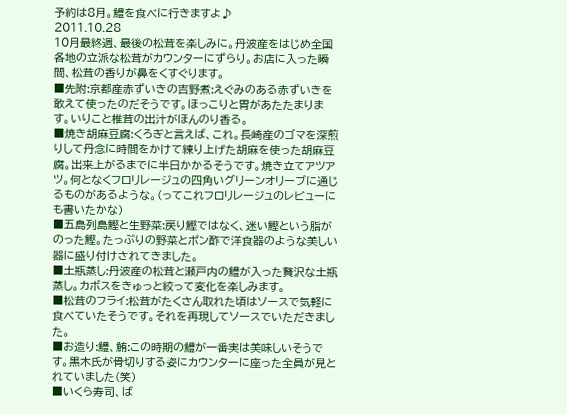予約は8月。鱧を食べに行きますよ♪
2011.10.28
10月最終週、最後の松茸を楽しみに。丹波産をはじめ全国各地の立派な松茸がカウンターにずらり。お店に入った瞬間、松茸の香りが鼻をくすぐります。
■先附:京都産赤ずいきの吉野煮:えぐみのある赤ずいきを敢えて使ったのだそうです。ほっこりと胃があたたまります。いりこと椎茸の出汁がほんのり香る。
■焼き胡麻豆腐:くろぎと言えば、これ。長崎産のゴマを深煎りして丹念に時間をかけて練り上げた胡麻を使った胡麻豆腐。出来上がるまでに半日かかるそうです。焼き立てアツアツ。何となくフロリレージュの四角いグリーンオリーブに通じるものがあるような。(ってこれフロリレージュのレビューにも書いたかな)
■五島列島鰹と生野菜:戻り鰹ではなく、迷い鰹という脂がのった鰹。たっぷりの野菜とポン酢で洋食器のような美しい器に盛り付けされてきました。
■土瓶蒸し:丹波産の松茸と瀬戸内の鱧が入った贅沢な土瓶蒸し。カボスをきゅっと絞って変化を楽しみます。
■松茸のフライ:松茸がたくさん取れた頃はソースで気軽に食べていたそうです。それを再現してソースでいただきました。
■お造り:鱧、鮪:この時期の鱧が一番実は美味しいそうです。黒木氏が骨切りする姿にカウンターに座った全員が見とれていました(笑)
■いくら寿司、ば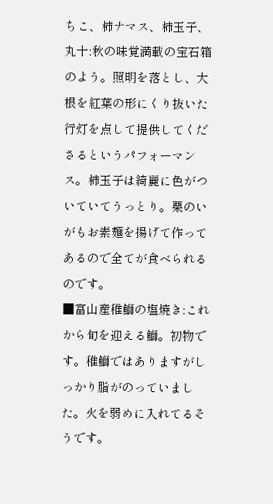ちこ、柿ナマス、柿玉子、丸十:秋の味覚満載の宝石箱のよう。照明を落とし、大根を紅葉の形にくり抜いた行灯を点して提供してくださるというパフォーマンス。柿玉子は綺麗に色がついていてうっとり。栗のいがもお素麺を揚げて作ってあるので全てが食べられるのです。
■富山産稚鰤の塩焼き:これから旬を迎える鰤。初物です。稚鰤ではありますがしっかり脂がのっていました。火を弱めに入れてるそうです。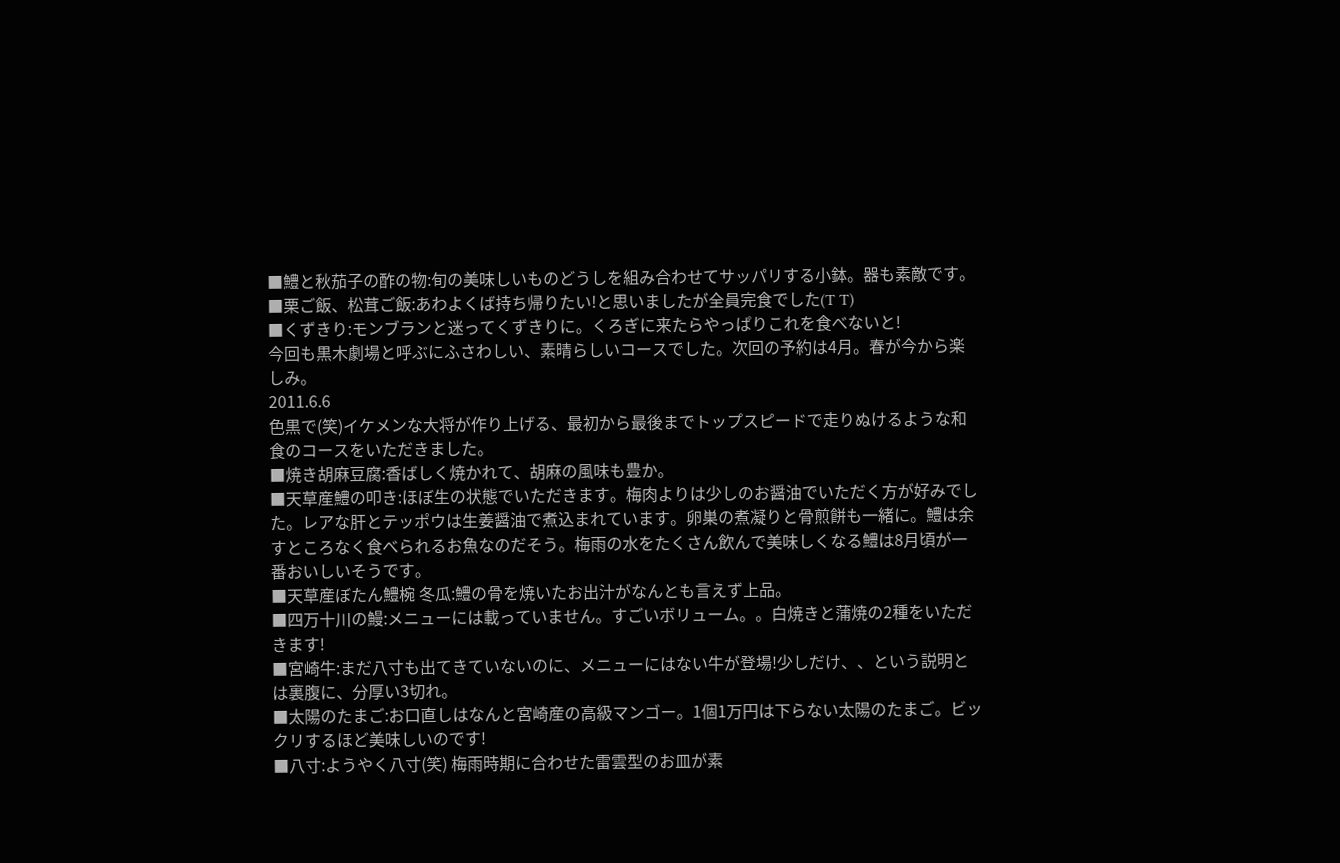■鱧と秋茄子の酢の物:旬の美味しいものどうしを組み合わせてサッパリする小鉢。器も素敵です。
■栗ご飯、松茸ご飯:あわよくば持ち帰りたい!と思いましたが全員完食でした(T T)
■くずきり:モンブランと迷ってくずきりに。くろぎに来たらやっぱりこれを食べないと!
今回も黒木劇場と呼ぶにふさわしい、素晴らしいコースでした。次回の予約は4月。春が今から楽しみ。
2011.6.6
色黒で(笑)イケメンな大将が作り上げる、最初から最後までトップスピードで走りぬけるような和食のコースをいただきました。
■焼き胡麻豆腐:香ばしく焼かれて、胡麻の風味も豊か。
■天草産鱧の叩き:ほぼ生の状態でいただきます。梅肉よりは少しのお醤油でいただく方が好みでした。レアな肝とテッポウは生姜醤油で煮込まれています。卵巣の煮凝りと骨煎餅も一緒に。鱧は余すところなく食べられるお魚なのだそう。梅雨の水をたくさん飲んで美味しくなる鱧は8月頃が一番おいしいそうです。
■天草産ぼたん鱧椀 冬瓜:鱧の骨を焼いたお出汁がなんとも言えず上品。
■四万十川の鰻:メニューには載っていません。すごいボリューム。。白焼きと蒲焼の2種をいただきます!
■宮崎牛:まだ八寸も出てきていないのに、メニューにはない牛が登場!少しだけ、、という説明とは裏腹に、分厚い3切れ。
■太陽のたまご:お口直しはなんと宮崎産の高級マンゴー。1個1万円は下らない太陽のたまご。ビックリするほど美味しいのです!
■八寸:ようやく八寸(笑) 梅雨時期に合わせた雷雲型のお皿が素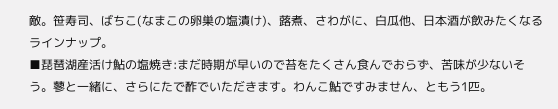敵。笹寿司、ばちこ(なまこの卵巣の塩漬け)、蕗煮、さわがに、白瓜他、日本酒が飲みたくなるラインナップ。
■琵琶湖産活け鮎の塩焼き:まだ時期が早いので苔をたくさん食んでおらず、苦味が少ないそう。蓼と一緒に、さらにたで酢でいただきます。わんこ鮎ですみません、ともう1匹。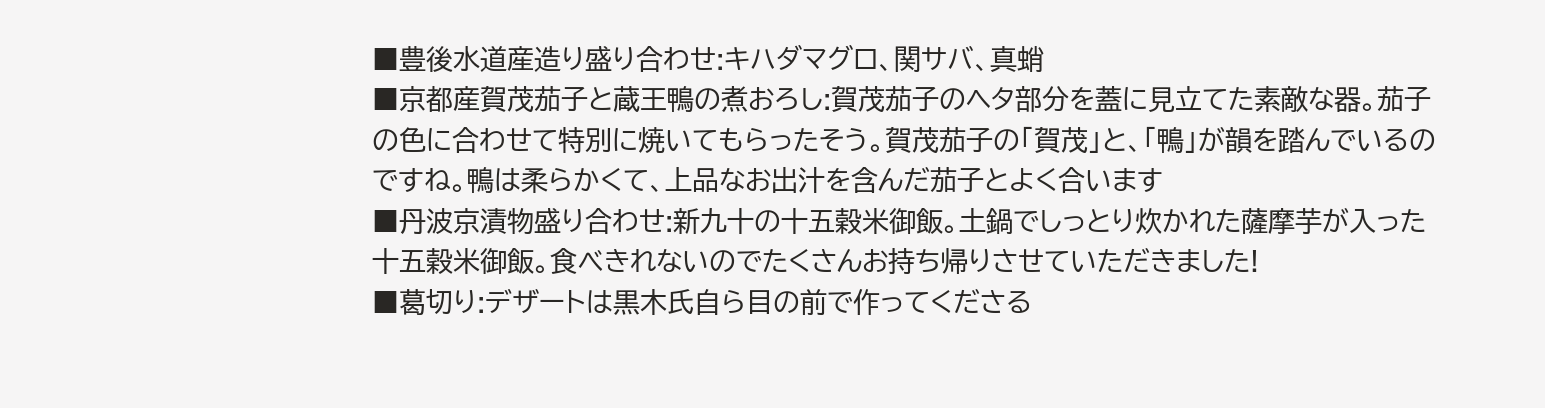■豊後水道産造り盛り合わせ:キハダマグロ、関サバ、真蛸
■京都産賀茂茄子と蔵王鴨の煮おろし:賀茂茄子のヘタ部分を蓋に見立てた素敵な器。茄子の色に合わせて特別に焼いてもらったそう。賀茂茄子の「賀茂」と、「鴨」が韻を踏んでいるのですね。鴨は柔らかくて、上品なお出汁を含んだ茄子とよく合います
■丹波京漬物盛り合わせ:新九十の十五穀米御飯。土鍋でしっとり炊かれた薩摩芋が入った十五穀米御飯。食べきれないのでたくさんお持ち帰りさせていただきました!
■葛切り:デザートは黒木氏自ら目の前で作ってくださる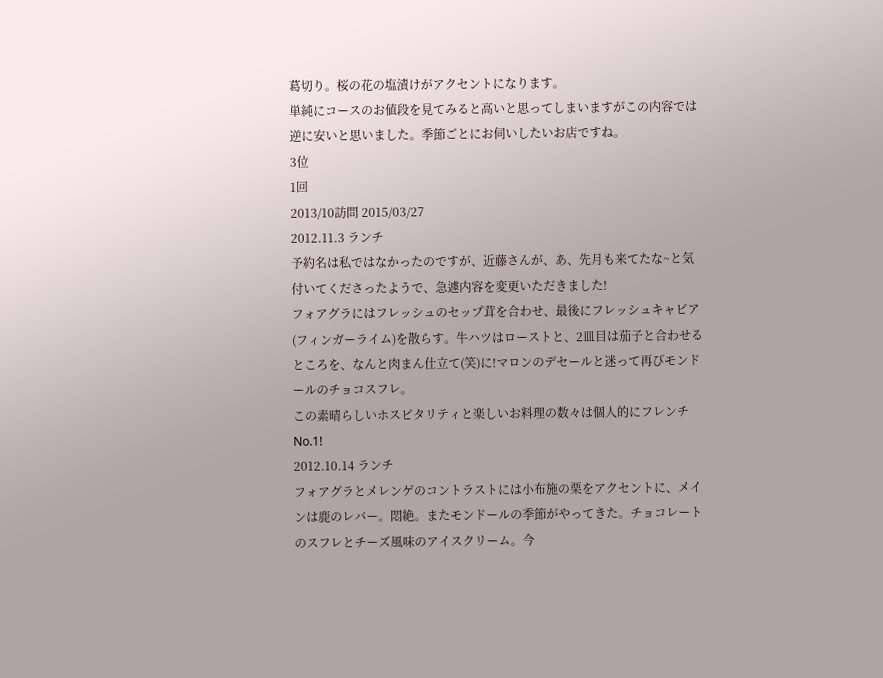葛切り。桜の花の塩漬けがアクセントになります。
単純にコースのお値段を見てみると高いと思ってしまいますがこの内容では逆に安いと思いました。季節ごとにお伺いしたいお店ですね。
3位
1回
2013/10訪問 2015/03/27
2012.11.3 ランチ
予約名は私ではなかったのですが、近藤さんが、あ、先月も来てたな~と気付いてくださったようで、急遽内容を変更いただきました!
フォアグラにはフレッシュのセップ茸を合わせ、最後にフレッシュキャビア(フィンガーライム)を散らす。牛ハツはローストと、2皿目は茄子と合わせるところを、なんと肉まん仕立て(笑)に!マロンのデセールと迷って再びモンドールのチョコスフレ。
この素晴らしいホスピタリティと楽しいお料理の数々は個人的にフレンチNo.1!
2012.10.14 ランチ
フォアグラとメレンゲのコントラストには小布施の栗をアクセントに、メインは鹿のレバー。悶絶。またモンドールの季節がやってきた。チョコレートのスフレとチーズ風味のアイスクリーム。今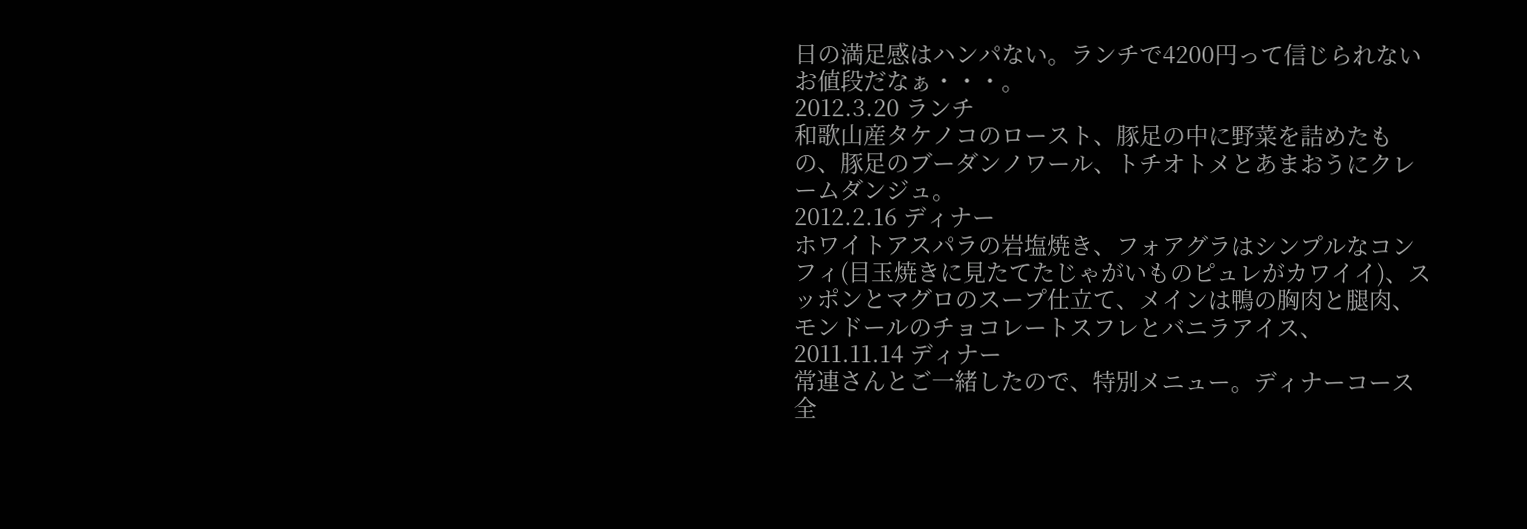日の満足感はハンパない。ランチで4200円って信じられないお値段だなぁ・・・。
2012.3.20 ランチ
和歌山産タケノコのロースト、豚足の中に野菜を詰めたもの、豚足のブーダンノワール、トチオトメとあまおうにクレームダンジュ。
2012.2.16 ディナー
ホワイトアスパラの岩塩焼き、フォアグラはシンプルなコンフィ(目玉焼きに見たてたじゃがいものピュレがカワイイ)、スッポンとマグロのスープ仕立て、メインは鴨の胸肉と腿肉、モンドールのチョコレートスフレとバニラアイス、
2011.11.14 ディナー
常連さんとご一緒したので、特別メニュー。ディナーコース全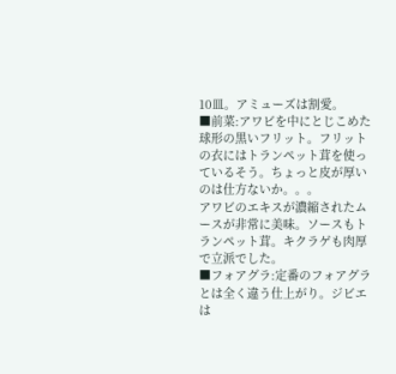10皿。アミューズは割愛。
■前菜:アワビを中にとじこめた球形の黒いフリット。フリットの衣にはトランペット茸を使っているそう。ちょっと皮が厚いのは仕方ないか。。。
アワビのエキスが濃縮されたムースが非常に美味。ソースもトランペット茸。キクラゲも肉厚で立派でした。
■フォアグラ:定番のフォアグラとは全く違う仕上がり。ジビエは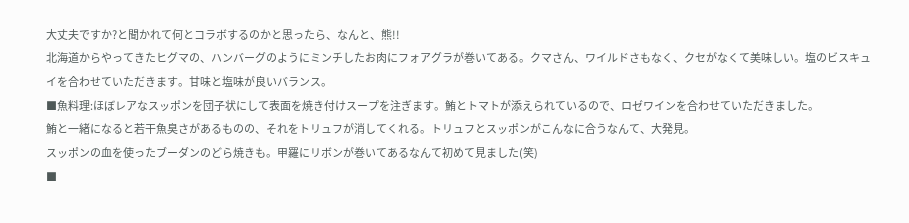大丈夫ですか?と聞かれて何とコラボするのかと思ったら、なんと、熊!!
北海道からやってきたヒグマの、ハンバーグのようにミンチしたお肉にフォアグラが巻いてある。クマさん、ワイルドさもなく、クセがなくて美味しい。塩のビスキュイを合わせていただきます。甘味と塩味が良いバランス。
■魚料理:ほぼレアなスッポンを団子状にして表面を焼き付けスープを注ぎます。鮪とトマトが添えられているので、ロゼワインを合わせていただきました。
鮪と一緒になると若干魚臭さがあるものの、それをトリュフが消してくれる。トリュフとスッポンがこんなに合うなんて、大発見。
スッポンの血を使ったブーダンのどら焼きも。甲羅にリボンが巻いてあるなんて初めて見ました(笑)
■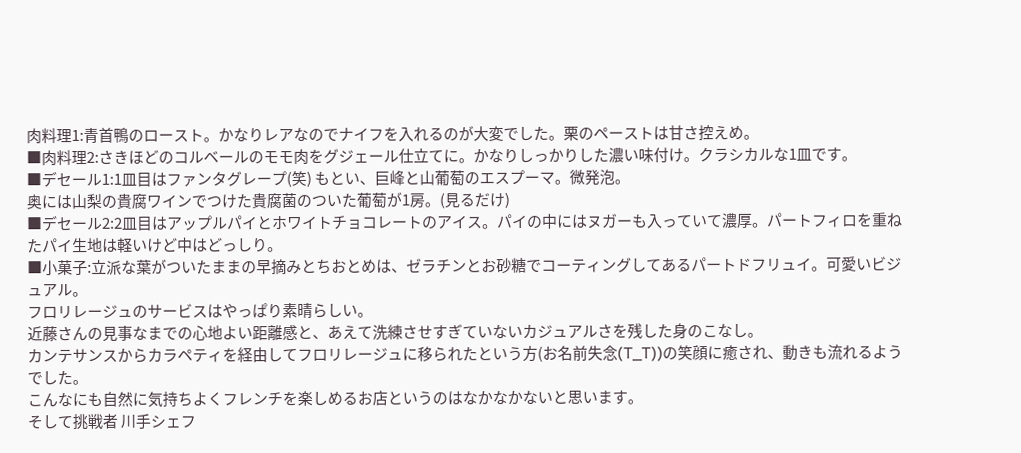肉料理1:青首鴨のロースト。かなりレアなのでナイフを入れるのが大変でした。栗のペーストは甘さ控えめ。
■肉料理2:さきほどのコルベールのモモ肉をグジェール仕立てに。かなりしっかりした濃い味付け。クラシカルな1皿です。
■デセール1:1皿目はファンタグレープ(笑) もとい、巨峰と山葡萄のエスプーマ。微発泡。
奥には山梨の貴腐ワインでつけた貴腐菌のついた葡萄が1房。(見るだけ)
■デセール2:2皿目はアップルパイとホワイトチョコレートのアイス。パイの中にはヌガーも入っていて濃厚。パートフィロを重ねたパイ生地は軽いけど中はどっしり。
■小菓子:立派な葉がついたままの早摘みとちおとめは、ゼラチンとお砂糖でコーティングしてあるパートドフリュイ。可愛いビジュアル。
フロリレージュのサービスはやっぱり素晴らしい。
近藤さんの見事なまでの心地よい距離感と、あえて洗練させすぎていないカジュアルさを残した身のこなし。
カンテサンスからカラペティを経由してフロリレージュに移られたという方(お名前失念(T_T))の笑顔に癒され、動きも流れるようでした。
こんなにも自然に気持ちよくフレンチを楽しめるお店というのはなかなかないと思います。
そして挑戦者 川手シェフ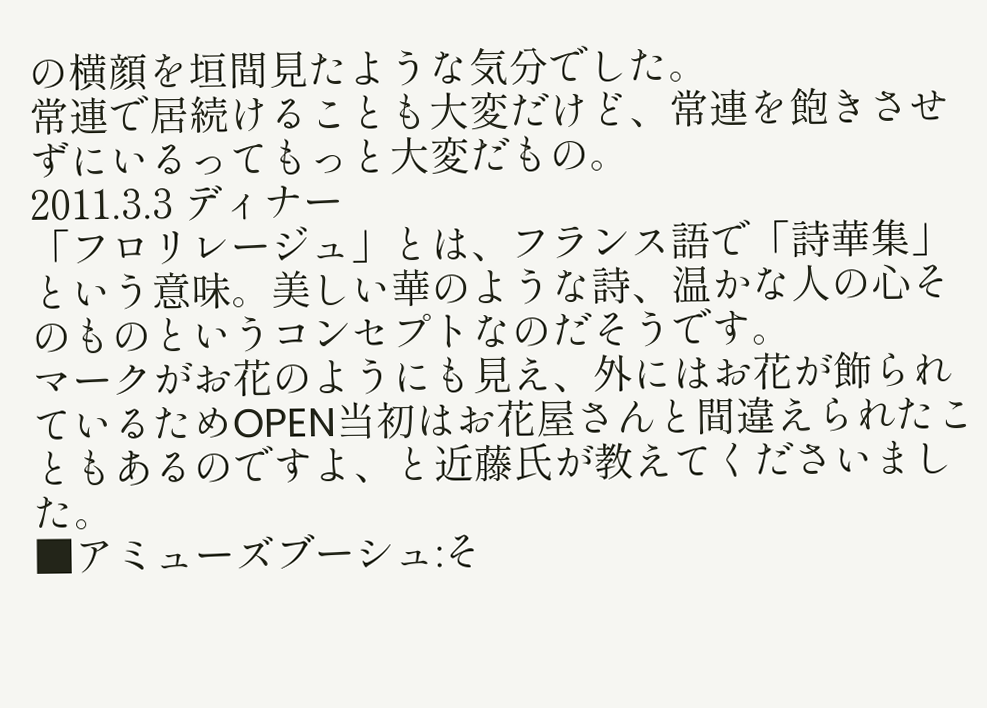の横顔を垣間見たような気分でした。
常連で居続けることも大変だけど、常連を飽きさせずにいるってもっと大変だもの。
2011.3.3 ディナー
「フロリレージュ」とは、フランス語で「詩華集」という意味。美しい華のような詩、温かな人の心そのものというコンセプトなのだそうです。
マークがお花のようにも見え、外にはお花が飾られているためOPEN当初はお花屋さんと間違えられたこともあるのですよ、と近藤氏が教えてくださいました。
■アミューズブーシュ:そ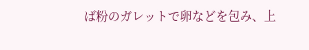ば粉のガレットで卵などを包み、上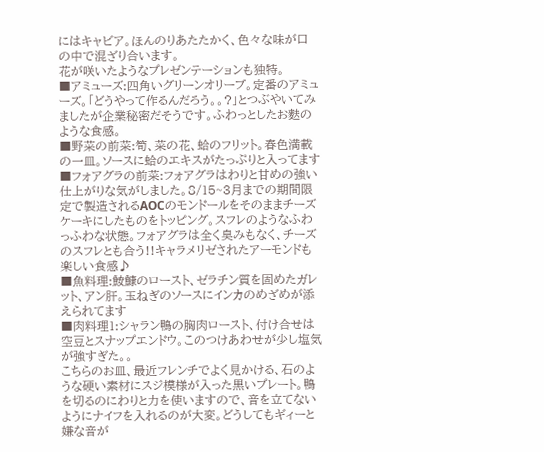にはキャビア。ほんのりあたたかく、色々な味が口の中で混ざり合います。
花が咲いたようなプレゼンテーションも独特。
■アミューズ:四角いグリーンオリーブ。定番のアミューズ。「どうやって作るんだろう。。?」とつぶやいてみましたが企業秘密だそうです。ふわっとしたお麩のような食感。
■野菜の前菜:筍、菜の花、蛤のフリット。春色満載の一皿。ソースに蛤のエキスがたっぷりと入ってます
■フォアグラの前菜:フォアグラはわりと甘めの強い仕上がりな気がしました。8/15~3月までの期間限定で製造されるAOCのモンドールをそのままチーズケーキにしたものをトッピング。スフレのようなふわっふわな状態。フォアグラは全く臭みもなく、チーズのスフレとも合う!!キャラメリゼされたアーモンドも楽しい食感♪
■魚料理:鮟鱇のロースト、ゼラチン質を固めたガレット、アン肝。玉ねぎのソースにインカのめざめが添えられてます
■肉料理1:シャラン鴨の胸肉ロースト、付け合せは空豆とスナップエンドウ。このつけあわせが少し塩気が強すぎた。。
こちらのお皿、最近フレンチでよく見かける、石のような硬い素材にスジ模様が入った黒いプレート。鴨を切るのにわりと力を使いますので、音を立てないようにナイフを入れるのが大変。どうしてもギィーと嫌な音が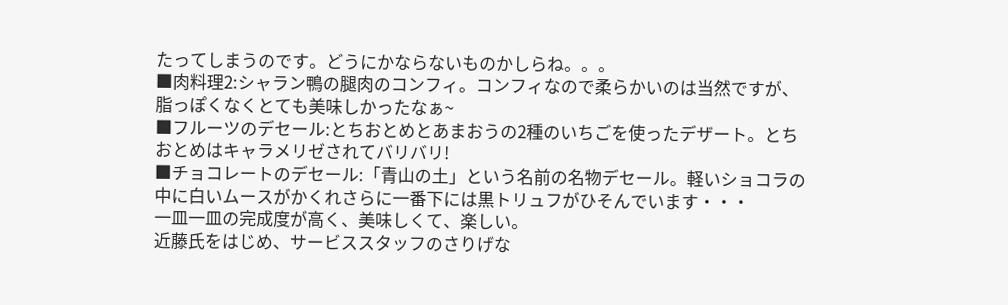たってしまうのです。どうにかならないものかしらね。。。
■肉料理2:シャラン鴨の腿肉のコンフィ。コンフィなので柔らかいのは当然ですが、脂っぽくなくとても美味しかったなぁ~
■フルーツのデセール:とちおとめとあまおうの2種のいちごを使ったデザート。とちおとめはキャラメリゼされてバリバリ!
■チョコレートのデセール:「青山の土」という名前の名物デセール。軽いショコラの中に白いムースがかくれさらに一番下には黒トリュフがひそんでいます・・・
一皿一皿の完成度が高く、美味しくて、楽しい。
近藤氏をはじめ、サービススタッフのさりげな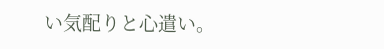い気配りと心遣い。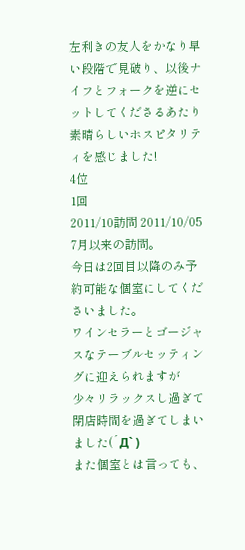左利きの友人をかなり早い段階で見破り、以後ナイフとフォークを逆にセットしてくださるあたり素晴らしいホスピタリティを感じました!
4位
1回
2011/10訪問 2011/10/05
7月以来の訪問。
今日は2回目以降のみ予約可能な個室にしてくださいました。
ワインセラーとゴージャスなテーブルセッティングに迎えられますが
少々リラックスし過ぎて閉店時間を過ぎてしまいました(´Д` )
また個室とは言っても、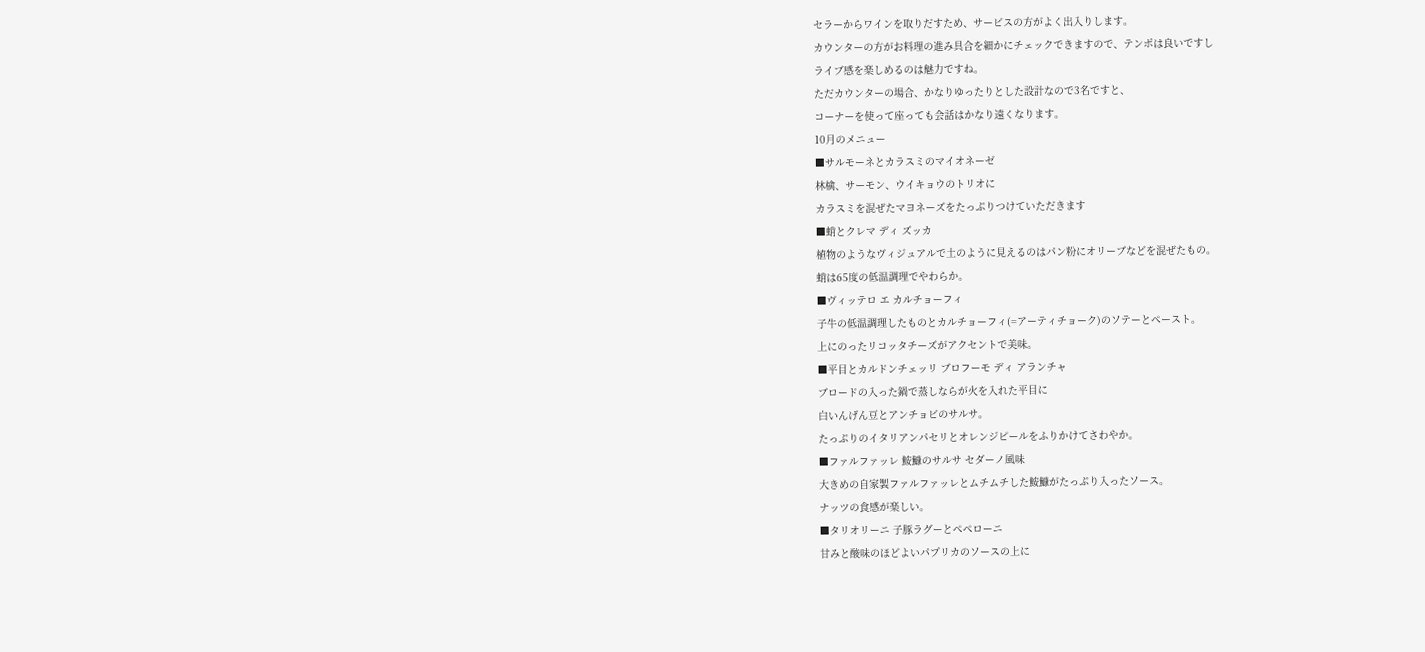セラーからワインを取りだすため、サービスの方がよく出入りします。
カウンターの方がお料理の進み具合を細かにチェックできますので、テンポは良いですし
ライブ感を楽しめるのは魅力ですね。
ただカウンターの場合、かなりゆったりとした設計なので3名ですと、
コーナーを使って座っても会話はかなり遠くなります。
10月のメニュー
■サルモーネとカラスミのマイオネーゼ
林檎、サーモン、ウイキョウのトリオに
カラスミを混ぜたマヨネーズをたっぷりつけていただきます
■蛸とクレマ ディ ズッカ
植物のようなヴィジュアルで土のように見えるのはパン粉にオリーブなどを混ぜたもの。
蛸は65度の低温調理でやわらか。
■ヴィッテロ エ カルチョーフィ
子牛の低温調理したものとカルチョーフィ(=アーティチョーク)のソテーとペースト。
上にのったリコッタチーズがアクセントで美味。
■平目とカルドンチェッリ ブロフーモ ディ アランチャ
ブロードの入った鍋で蒸しならが火を入れた平目に
白いんげん豆とアンチョビのサルサ。
たっぷりのイタリアンパセリとオレンジピールをふりかけてさわやか。
■ファルファッレ 鮟鱇のサルサ セダーノ風味
大きめの自家製ファルファッレとムチムチした鮟鱇がたっぷり入ったソース。
ナッツの食感が楽しい。
■タリオリーニ 子豚ラグーとペペローニ
甘みと酸味のほどよいパプリカのソースの上に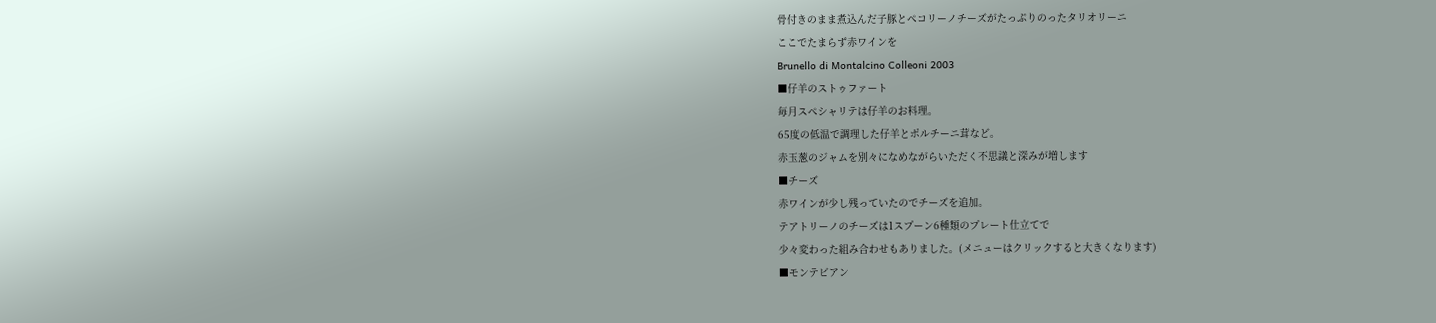骨付きのまま煮込んだ子豚とペコリーノチーズがたっぷりのったタリオリーニ
ここでたまらず赤ワインを
Brunello di Montalcino Colleoni 2003
■仔羊のストゥファート
毎月スペシャリテは仔羊のお料理。
65度の低温で調理した仔羊とポルチーニ茸など。
赤玉葱のジャムを別々になめながらいただく不思議と深みが増します
■チーズ
赤ワインが少し残っていたのでチーズを追加。
テアトリーノのチーズは1スプーン6種類のプレート仕立てで
少々変わった組み合わせもありました。(メニューはクリックすると大きくなります)
■モンテビアン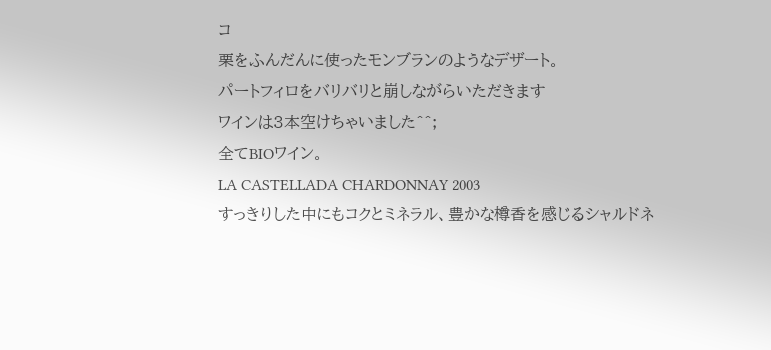コ
栗をふんだんに使ったモンブランのようなデザート。
パートフィロをバリバリと崩しながらいただきます
ワインは3本空けちゃいました^^;
全てBIOワイン。
LA CASTELLADA CHARDONNAY 2003
すっきりした中にもコクとミネラル、豊かな樽香を感じるシャルドネ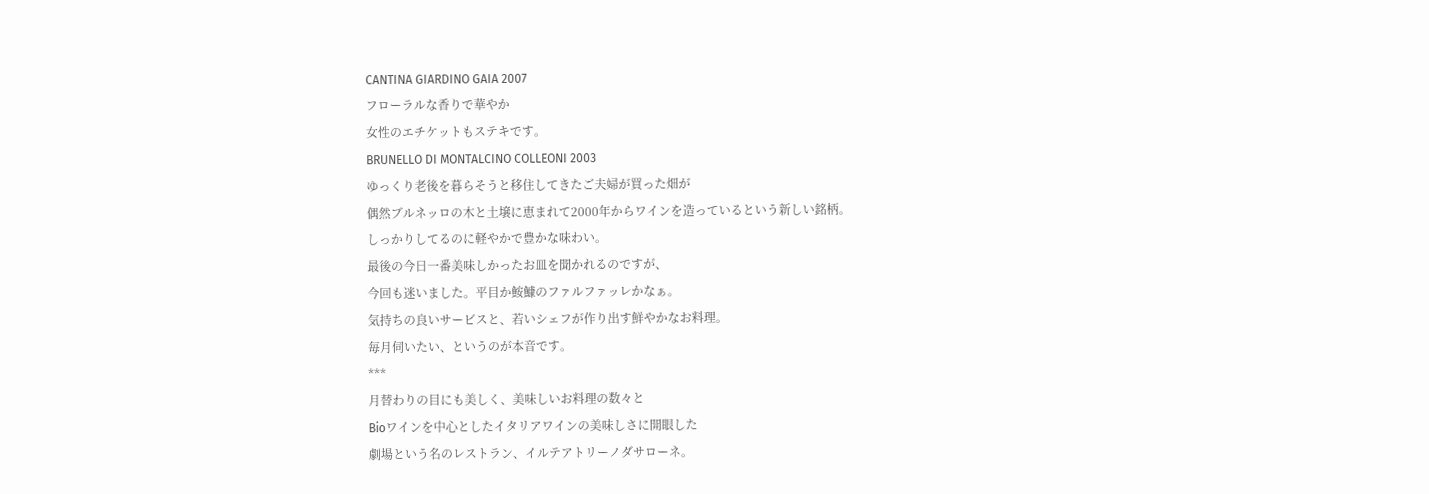CANTINA GIARDINO GAIA 2007
フローラルな香りで華やか
女性のエチケットもステキです。
BRUNELLO DI MONTALCINO COLLEONI 2003
ゆっくり老後を暮らそうと移住してきたご夫婦が買った畑が
偶然ブルネッロの木と土壌に恵まれて2000年からワインを造っているという新しい銘柄。
しっかりしてるのに軽やかで豊かな味わい。
最後の今日一番美味しかったお皿を聞かれるのですが、
今回も迷いました。平目か鮟鱇のファルファッレかなぁ。
気持ちの良いサービスと、若いシェフが作り出す鮮やかなお料理。
毎月伺いたい、というのが本音です。
***
月替わりの目にも美しく、美味しいお料理の数々と
Bioワインを中心としたイタリアワインの美味しさに開眼した
劇場という名のレストラン、イルテアトリーノダサローネ。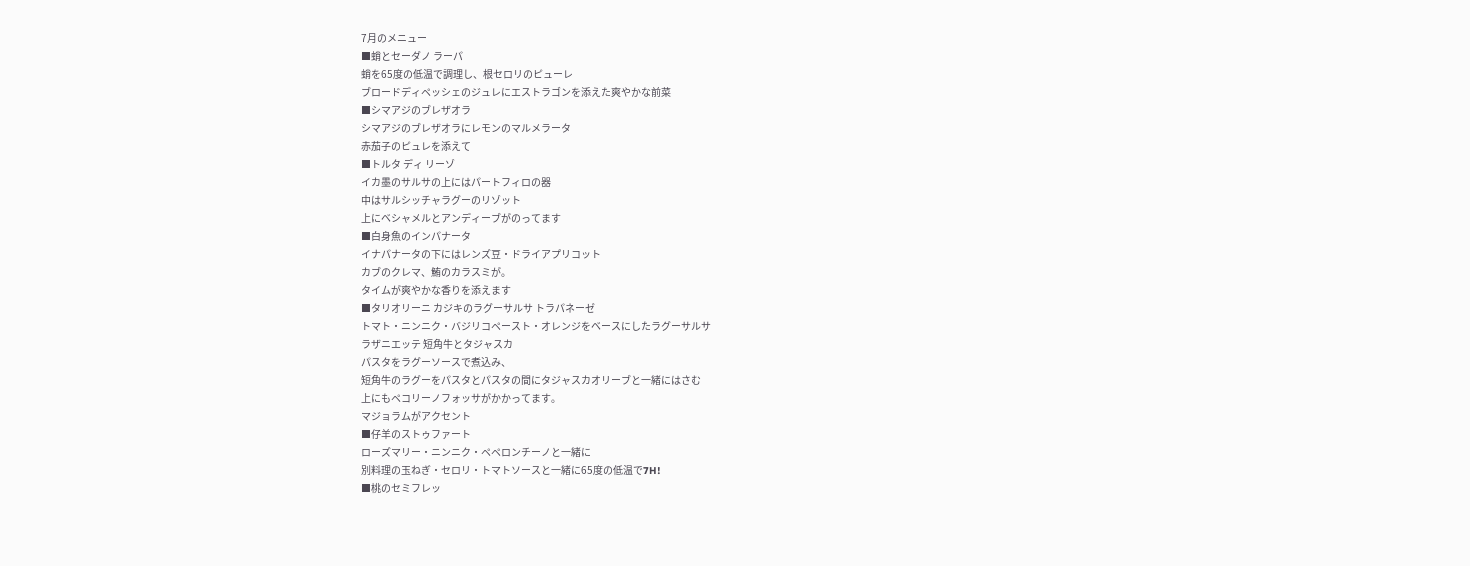7月のメニュー
■蛸とセーダノ ラーパ
蛸を65度の低温で調理し、根セロリのピューレ
ブロードディペッシェのジュレにエストラゴンを添えた爽やかな前菜
■シマアジのブレザオラ
シマアジのブレザオラにレモンのマルメラータ
赤茄子のピュレを添えて
■トルタ ディ リーゾ
イカ墨のサルサの上にはパートフィロの器
中はサルシッチャラグーのリゾット
上にベシャメルとアンディーブがのってます
■白身魚のインパナータ
イナパナータの下にはレンズ豆・ドライアプリコット
カブのクレマ、鮪のカラスミが。
タイムが爽やかな香りを添えます
■タリオリーニ カジキのラグーサルサ トラパネーゼ
トマト・ニンニク・バジリコペースト・オレンジをベースにしたラグーサルサ
ラザニエッテ 短角牛とタジャスカ
パスタをラグーソースで煮込み、
短角牛のラグーをパスタとパスタの間にタジャスカオリーブと一緒にはさむ
上にもペコリーノフォッサがかかってます。
マジョラムがアクセント
■仔羊のストゥファート
ローズマリー・ニンニク・ペペロンチーノと一緒に
別料理の玉ねぎ・セロリ・トマトソースと一緒に65度の低温で7H!
■桃のセミフレッ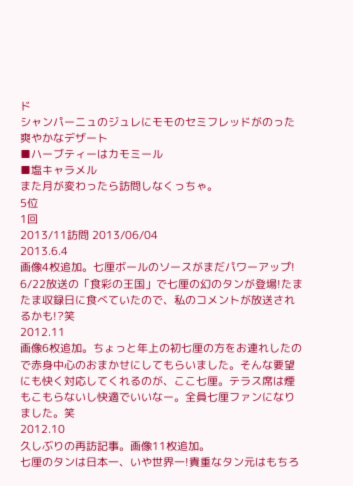ド
シャンパーニュのジュレにモモのセミフレッドがのった爽やかなデザート
■ハーブティーはカモミール
■塩キャラメル
また月が変わったら訪問しなくっちゃ。
5位
1回
2013/11訪問 2013/06/04
2013.6.4
画像4枚追加。七厘ボールのソースがまだパワーアップ!
6/22放送の「食彩の王国」で七厘の幻のタンが登場!たまたま収録日に食べていたので、私のコメントが放送されるかも!?笑
2012.11
画像6枚追加。ちょっと年上の初七厘の方をお連れしたので赤身中心のおまかせにしてもらいました。そんな要望にも快く対応してくれるのが、ここ七厘。テラス席は煙もこもらないし快適でいいなー。全員七厘ファンになりました。笑
2012.10
久しぶりの再訪記事。画像11枚追加。
七厘のタンは日本一、いや世界一!貴重なタン元はもちろ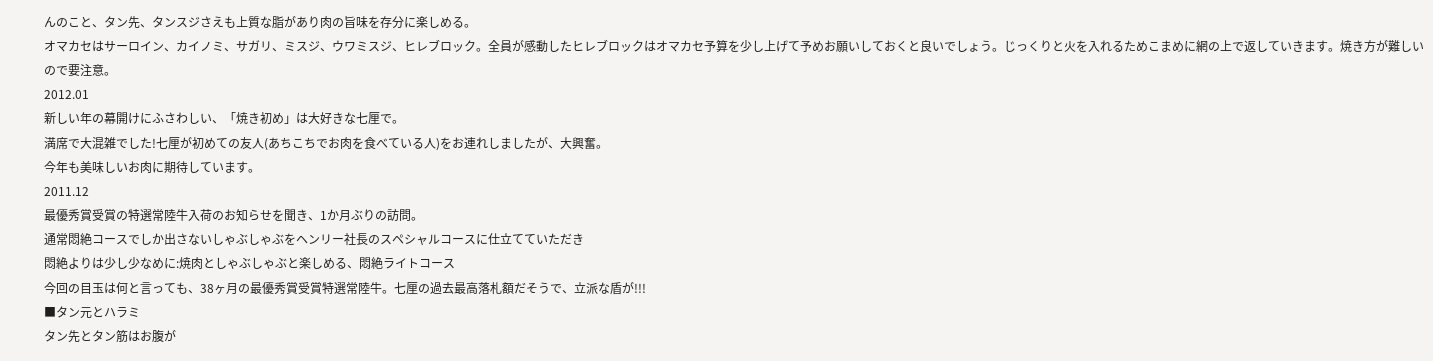んのこと、タン先、タンスジさえも上質な脂があり肉の旨味を存分に楽しめる。
オマカセはサーロイン、カイノミ、サガリ、ミスジ、ウワミスジ、ヒレブロック。全員が感動したヒレブロックはオマカセ予算を少し上げて予めお願いしておくと良いでしょう。じっくりと火を入れるためこまめに網の上で返していきます。焼き方が難しいので要注意。
2012.01
新しい年の幕開けにふさわしい、「焼き初め」は大好きな七厘で。
満席で大混雑でした!七厘が初めての友人(あちこちでお肉を食べている人)をお連れしましたが、大興奮。
今年も美味しいお肉に期待しています。
2011.12
最優秀賞受賞の特選常陸牛入荷のお知らせを聞き、1か月ぶりの訪問。
通常悶絶コースでしか出さないしゃぶしゃぶをヘンリー社長のスペシャルコースに仕立てていただき
悶絶よりは少し少なめに:焼肉としゃぶしゃぶと楽しめる、悶絶ライトコース
今回の目玉は何と言っても、38ヶ月の最優秀賞受賞特選常陸牛。七厘の過去最高落札額だそうで、立派な盾が!!!
■タン元とハラミ
タン先とタン筋はお腹が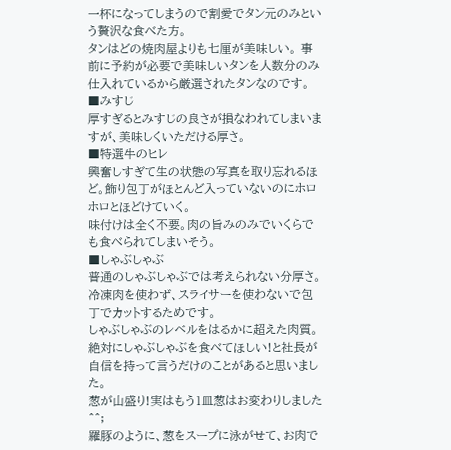一杯になってしまうので割愛でタン元のみという贅沢な食べた方。
タンはどの焼肉屋よりも七厘が美味しい。 事前に予約が必要で美味しいタンを人数分のみ仕入れているから厳選されたタンなのです。
■みすじ
厚すぎるとみすじの良さが損なわれてしまいますが、美味しくいただける厚さ。
■特選牛のヒレ
興奮しすぎて生の状態の写真を取り忘れるほど。飾り包丁がほとんど入っていないのにホロホロとほどけていく。
味付けは全く不要。肉の旨みのみでいくらでも食べられてしまいそう。
■しゃぶしゃぶ
普通のしゃぶしゃぶでは考えられない分厚さ。冷凍肉を使わず、スライサーを使わないで包丁でカットするためです。
しゃぶしゃぶのレベルをはるかに超えた肉質。絶対にしゃぶしゃぶを食べてほしい!と社長が自信を持って言うだけのことがあると思いました。
葱が山盛り!実はもう1皿葱はお変わりしました^^;
羅豚のように、葱をスープに泳がせて、お肉で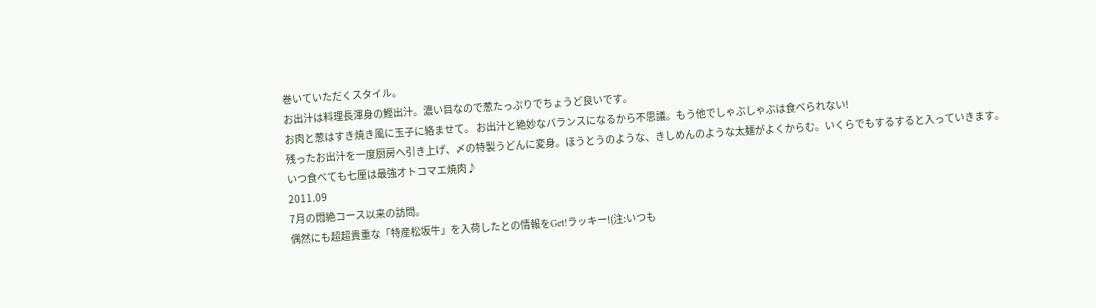巻いていただくスタイル。
お出汁は料理長渾身の鰹出汁。濃い目なので葱たっぷりでちょうど良いです。
お肉と葱はすき焼き風に玉子に絡ませて。 お出汁と絶妙なバランスになるから不思議。もう他でしゃぶしゃぶは食べられない!
残ったお出汁を一度厨房へ引き上げ、〆の特製うどんに変身。ほうとうのような、きしめんのような太麺がよくからむ。いくらでもするすると入っていきます。
いつ食べても七厘は最強オトコマエ焼肉♪
2011.09
7月の悶絶コース以来の訪問。
偶然にも超超貴重な「特産松坂牛」を入荷したとの情報をGet!ラッキー!(注:いつも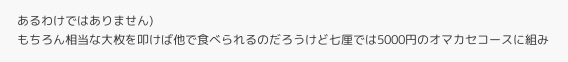あるわけではありません)
もちろん相当な大枚を叩けば他で食べられるのだろうけど七厘では5000円のオマカセコースに組み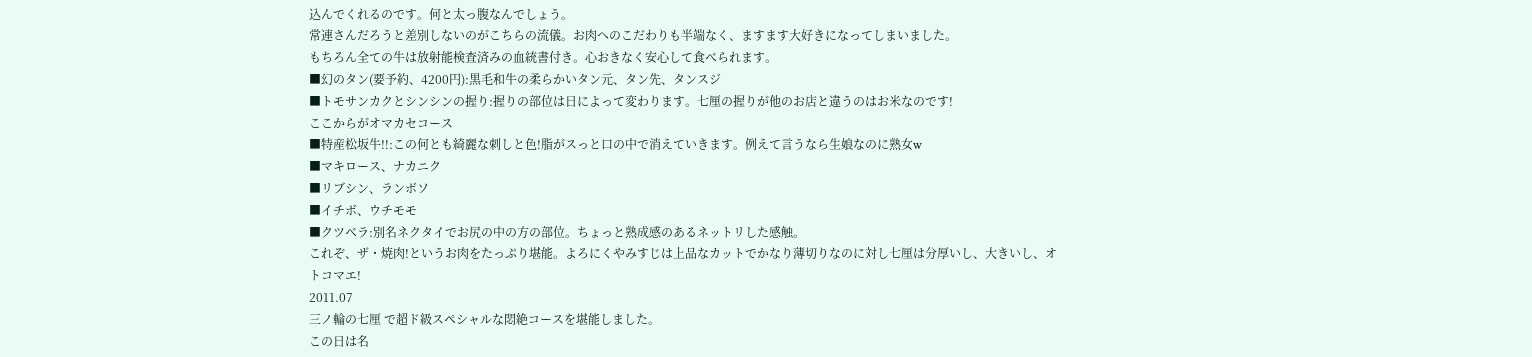込んでくれるのです。何と太っ腹なんでしょう。
常連さんだろうと差別しないのがこちらの流儀。お肉へのこだわりも半端なく、ますます大好きになってしまいました。
もちろん全ての牛は放射能検査済みの血統書付き。心おきなく安心して食べられます。
■幻のタン(要予約、4200円):黒毛和牛の柔らかいタン元、タン先、タンスジ
■トモサンカクとシンシンの握り:握りの部位は日によって変わります。七厘の握りが他のお店と違うのはお米なのです!
ここからがオマカセコース
■特産松坂牛!!:この何とも綺麗な刺しと色!脂がスっと口の中で消えていきます。例えて言うなら生娘なのに熟女w
■マキロース、ナカニク
■リブシン、ランボソ
■イチボ、ウチモモ
■クツベラ:別名ネクタイでお尻の中の方の部位。ちょっと熟成感のあるネットリした感触。
これぞ、ザ・焼肉!というお肉をたっぷり堪能。よろにくやみすじは上品なカットでかなり薄切りなのに対し七厘は分厚いし、大きいし、オトコマエ!
2011.07
三ノ輪の七厘 で超ド級スペシャルな悶絶コースを堪能しました。
この日は名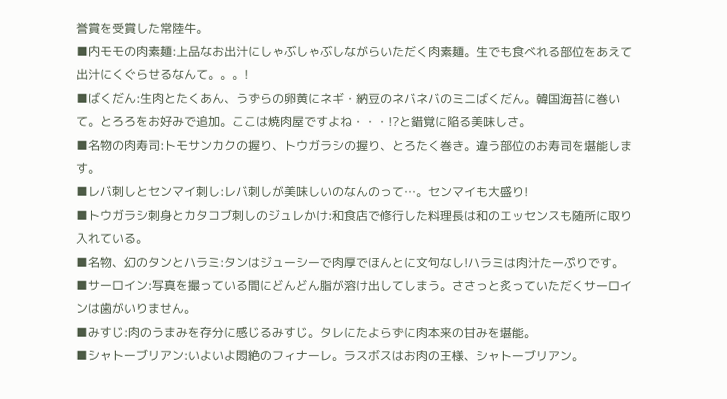誉賞を受賞した常陸牛。
■内モモの肉素麺:上品なお出汁にしゃぶしゃぶしながらいただく肉素麺。生でも食べれる部位をあえて出汁にくぐらせるなんて。。。!
■ばくだん:生肉とたくあん、うずらの卵黄にネギ・納豆のネバネバのミニばくだん。韓国海苔に巻いて。とろろをお好みで追加。ここは焼肉屋ですよね・・・!?と錯覚に陥る美味しさ。
■名物の肉寿司:トモサンカクの握り、トウガラシの握り、とろたく巻き。違う部位のお寿司を堪能します。
■レバ刺しとセンマイ刺し:レバ刺しが美味しいのなんのって…。センマイも大盛り!
■トウガラシ刺身とカタコブ刺しのジュレかけ:和食店で修行した料理長は和のエッセンスも随所に取り入れている。
■名物、幻のタンとハラミ:タンはジューシーで肉厚でほんとに文句なし!ハラミは肉汁たーぷりです。
■サーロイン:写真を撮っている間にどんどん脂が溶け出してしまう。ささっと炙っていただくサーロインは歯がいりません。
■みすじ:肉のうまみを存分に感じるみすじ。タレにたよらずに肉本来の甘みを堪能。
■シャトーブリアン:いよいよ悶絶のフィナーレ。ラスボスはお肉の王様、シャトーブリアン。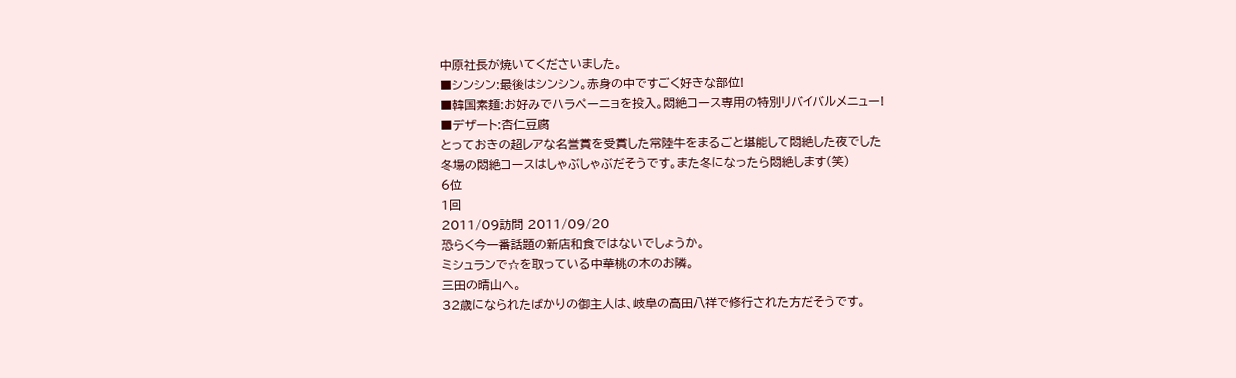中原社長が焼いてくださいました。
■シンシン:最後はシンシン。赤身の中ですごく好きな部位!
■韓国素麺:お好みでハラペーニョを投入。悶絶コース専用の特別リバイバルメニュー!
■デザート:杏仁豆腐
とっておきの超レアな名誉賞を受賞した常陸牛をまるごと堪能して悶絶した夜でした
冬場の悶絶コースはしゃぶしゃぶだそうです。また冬になったら悶絶します(笑)
6位
1回
2011/09訪問 2011/09/20
恐らく今一番話題の新店和食ではないでしょうか。
ミシュランで☆を取っている中華桃の木のお隣。
三田の晴山へ。
32歳になられたばかりの御主人は、岐阜の高田八祥で修行された方だそうです。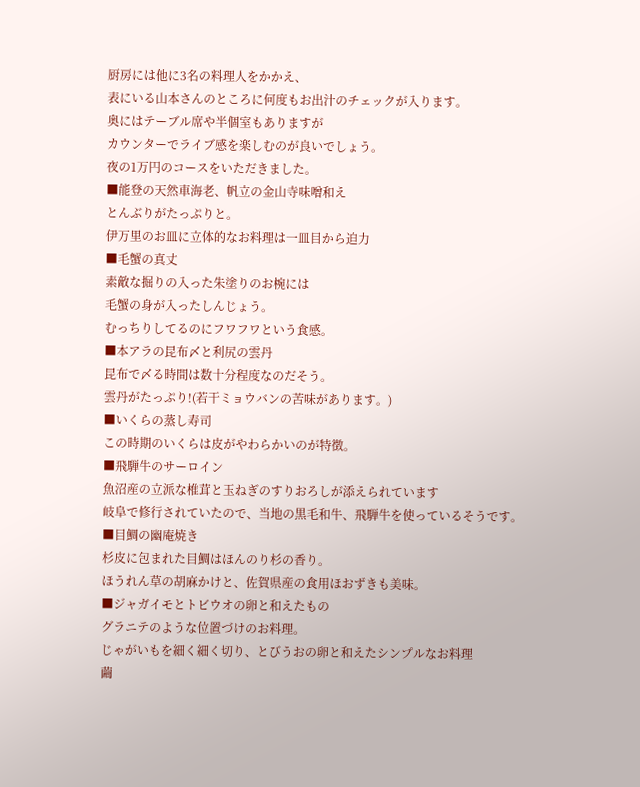厨房には他に3名の料理人をかかえ、
表にいる山本さんのところに何度もお出汁のチェックが入ります。
奥にはテーブル席や半個室もありますが
カウンターでライブ感を楽しむのが良いでしょう。
夜の1万円のコースをいただきました。
■能登の天然車海老、帆立の金山寺味噌和え
とんぶりがたっぷりと。
伊万里のお皿に立体的なお料理は一皿目から迫力
■毛蟹の真丈
素敵な掘りの入った朱塗りのお椀には
毛蟹の身が入ったしんじょう。
むっちりしてるのにフワフワという食感。
■本アラの昆布〆と利尻の雲丹
昆布で〆る時間は数十分程度なのだそう。
雲丹がたっぷり!(若干ミョウバンの苦味があります。)
■いくらの蒸し寿司
この時期のいくらは皮がやわらかいのが特徴。
■飛騨牛のサーロイン
魚沼産の立派な椎茸と玉ねぎのすりおろしが添えられています
岐阜で修行されていたので、当地の黒毛和牛、飛騨牛を使っているそうです。
■目鯛の幽庵焼き
杉皮に包まれた目鯛はほんのり杉の香り。
ほうれん草の胡麻かけと、佐賀県産の食用ほおずきも美味。
■ジャガイモとトビウオの卵と和えたもの
グラニテのような位置づけのお料理。
じゃがいもを細く細く切り、とびうおの卵と和えたシンプルなお料理
繭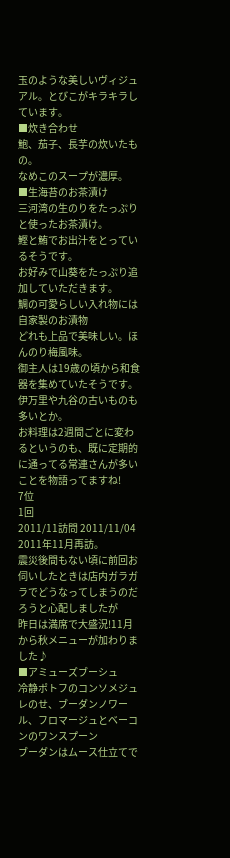玉のような美しいヴィジュアル。とびこがキラキラしています。
■炊き合わせ
鮑、茄子、長芋の炊いたもの。
なめこのスープが濃厚。
■生海苔のお茶漬け
三河湾の生のりをたっぷりと使ったお茶漬け。
鰹と鮪でお出汁をとっているそうです。
お好みで山葵をたっぷり追加していただきます。
鯛の可愛らしい入れ物には自家製のお漬物
どれも上品で美味しい。ほんのり梅風味。
御主人は19歳の頃から和食器を集めていたそうです。
伊万里や九谷の古いものも多いとか。
お料理は2週間ごとに変わるというのも、既に定期的に通ってる常連さんが多いことを物語ってますね!
7位
1回
2011/11訪問 2011/11/04
2011年11月再訪。
震災後間もない頃に前回お伺いしたときは店内ガラガラでどうなってしまうのだろうと心配しましたが
昨日は満席で大盛況!11月から秋メニューが加わりました♪
■アミューズブーシュ
冷静ポトフのコンソメジュレのせ、ブーダンノワール、フロマージュとベーコンのワンスプーン
ブーダンはムース仕立てで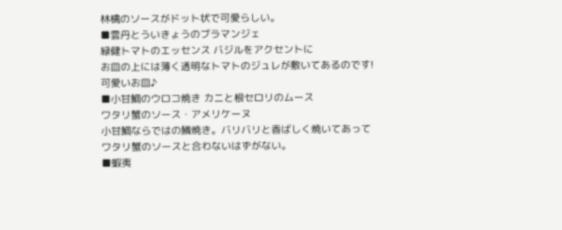林檎のソースがドット状で可愛らしい。
■雲丹とういきょうのブラマンジェ
緑健トマトのエッセンス バジルをアクセントに
お皿の上には薄く透明なトマトのジュレが敷いてあるのです!
可愛いお皿♪
■小甘鯛のウロコ焼き カニと根セロリのムース
ワタリ蟹のソース・アメリケーヌ
小甘鯛ならではの鱗焼き。バリバリと香ばしく焼いてあって
ワタリ蟹のソースと合わないはずがない。
■蝦夷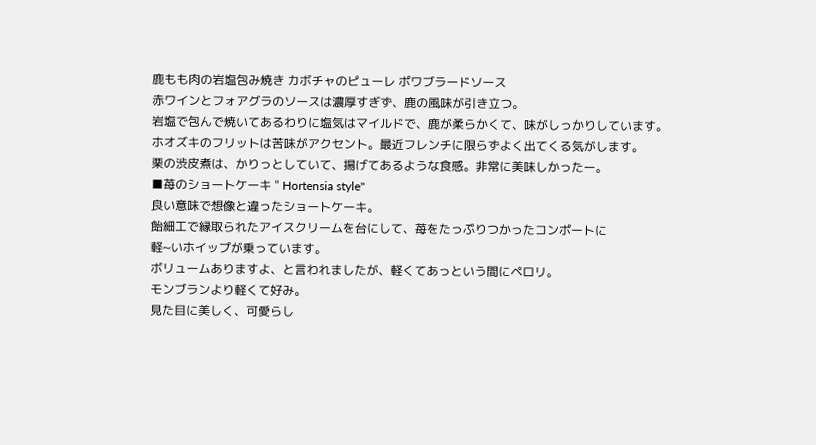鹿もも肉の岩塩包み焼き カボチャのピューレ ポワブラードソース
赤ワインとフォアグラのソースは濃厚すぎず、鹿の風味が引き立つ。
岩塩で包んで焼いてあるわりに塩気はマイルドで、鹿が柔らかくて、味がしっかりしています。
ホオズキのフリットは苦味がアクセント。最近フレンチに限らずよく出てくる気がします。
栗の渋皮煮は、かりっとしていて、揚げてあるような食感。非常に美味しかったー。
■苺のショートケーキ " Hortensia style"
良い意味で想像と違ったショートケーキ。
飴細工で縁取られたアイスクリームを台にして、苺をたっぷりつかったコンポートに
軽~いホイップが乗っています。
ボリュームありますよ、と言われましたが、軽くてあっという間にペロリ。
モンブランより軽くて好み。
見た目に美しく、可愛らし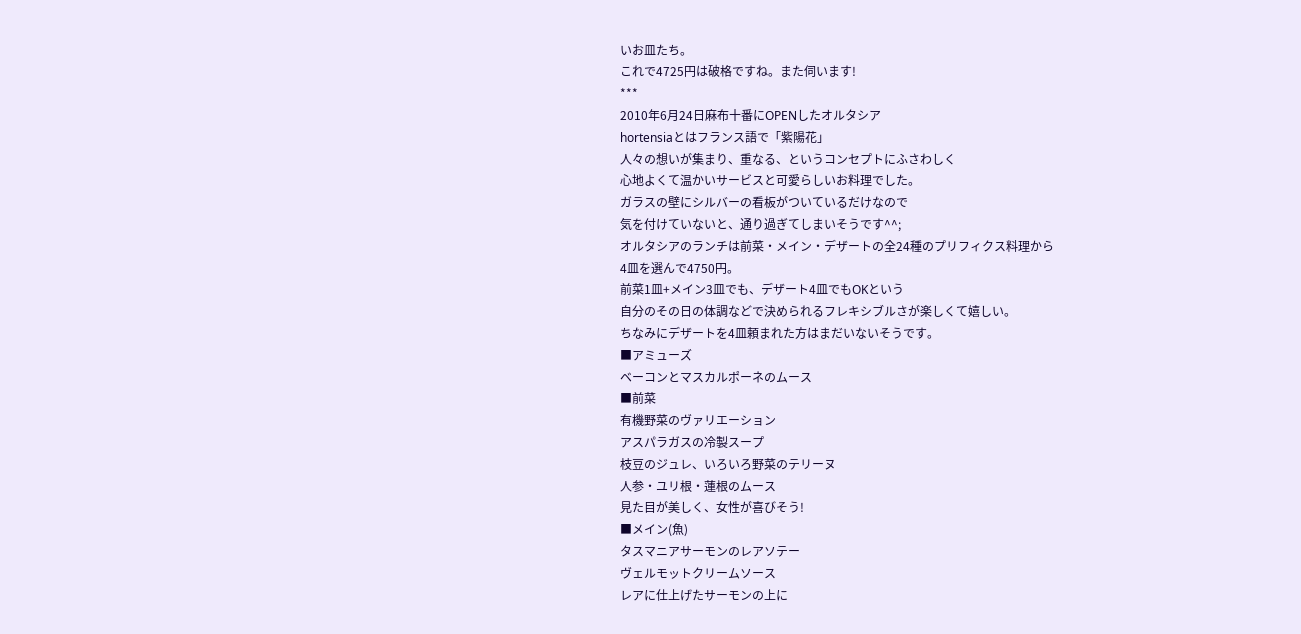いお皿たち。
これで4725円は破格ですね。また伺います!
***
2010年6月24日麻布十番にOPENしたオルタシア
hortensiaとはフランス語で「紫陽花」
人々の想いが集まり、重なる、というコンセプトにふさわしく
心地よくて温かいサービスと可愛らしいお料理でした。
ガラスの壁にシルバーの看板がついているだけなので
気を付けていないと、通り過ぎてしまいそうです^^;
オルタシアのランチは前菜・メイン・デザートの全24種のプリフィクス料理から
4皿を選んで4750円。
前菜1皿+メイン3皿でも、デザート4皿でもOKという
自分のその日の体調などで決められるフレキシブルさが楽しくて嬉しい。
ちなみにデザートを4皿頼まれた方はまだいないそうです。
■アミューズ
ベーコンとマスカルポーネのムース
■前菜
有機野菜のヴァリエーション
アスパラガスの冷製スープ
枝豆のジュレ、いろいろ野菜のテリーヌ
人参・ユリ根・蓮根のムース
見た目が美しく、女性が喜びそう!
■メイン(魚)
タスマニアサーモンのレアソテー
ヴェルモットクリームソース
レアに仕上げたサーモンの上に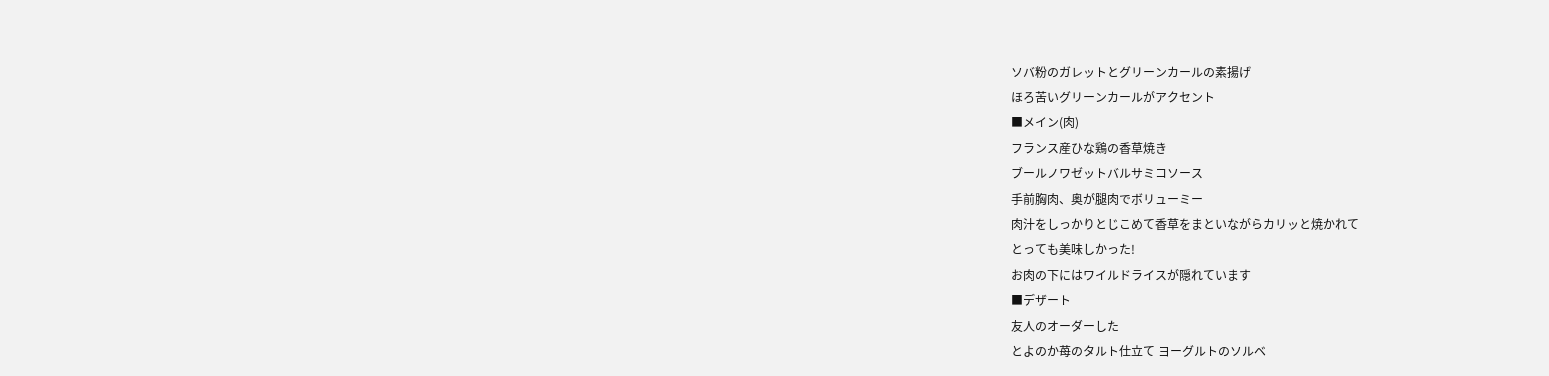ソバ粉のガレットとグリーンカールの素揚げ
ほろ苦いグリーンカールがアクセント
■メイン(肉)
フランス産ひな鶏の香草焼き
ブールノワゼットバルサミコソース
手前胸肉、奥が腿肉でボリューミー
肉汁をしっかりとじこめて香草をまといながらカリッと焼かれて
とっても美味しかった!
お肉の下にはワイルドライスが隠れています
■デザート
友人のオーダーした
とよのか苺のタルト仕立て ヨーグルトのソルベ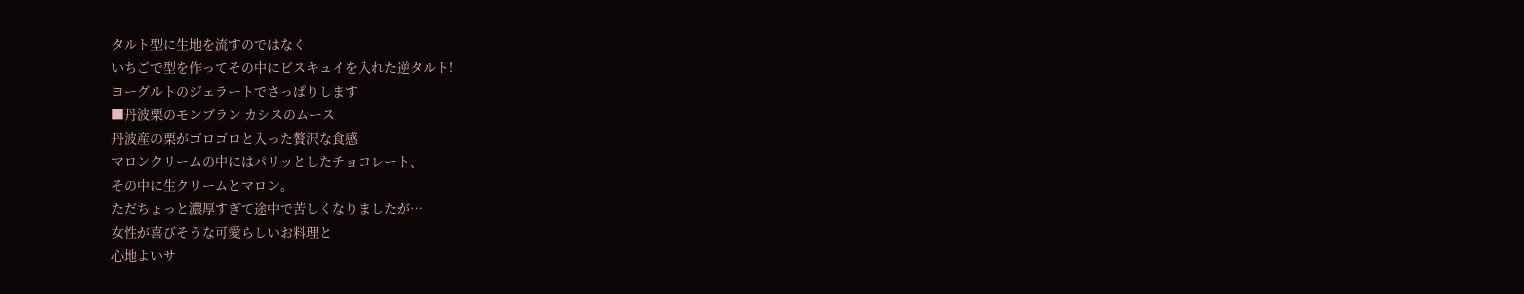タルト型に生地を流すのではなく
いちごで型を作ってその中にビスキュイを入れた逆タルト!
ヨーグルトのジェラートでさっぱりします
■丹波栗のモンブラン カシスのムース
丹波産の栗がゴロゴロと入った贅沢な食感
マロンクリームの中にはパリッとしたチョコレート、
その中に生クリームとマロン。
ただちょっと濃厚すぎて途中で苦しくなりましたが…
女性が喜びそうな可愛らしいお料理と
心地よいサ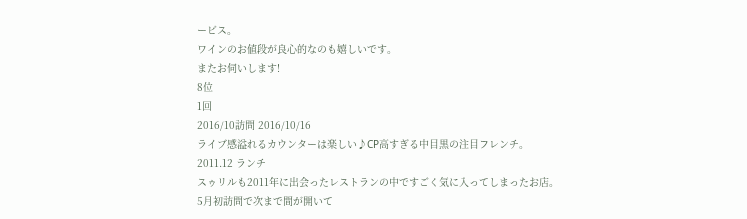ービス。
ワインのお値段が良心的なのも嬉しいです。
またお伺いします!
8位
1回
2016/10訪問 2016/10/16
ライブ感溢れるカウンターは楽しい♪CP高すぎる中目黒の注目フレンチ。
2011.12 ランチ
スゥリルも2011年に出会ったレストランの中ですごく気に入ってしまったお店。
5月初訪問で次まで間が開いて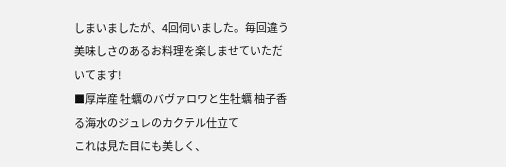しまいましたが、4回伺いました。毎回違う美味しさのあるお料理を楽しませていただいてます!
■厚岸産 牡蠣のバヴァロワと生牡蠣 柚子香る海水のジュレのカクテル仕立て
これは見た目にも美しく、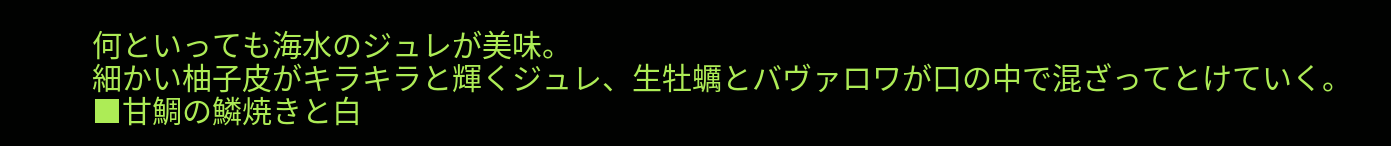何といっても海水のジュレが美味。
細かい柚子皮がキラキラと輝くジュレ、生牡蠣とバヴァロワが口の中で混ざってとけていく。
■甘鯛の鱗焼きと白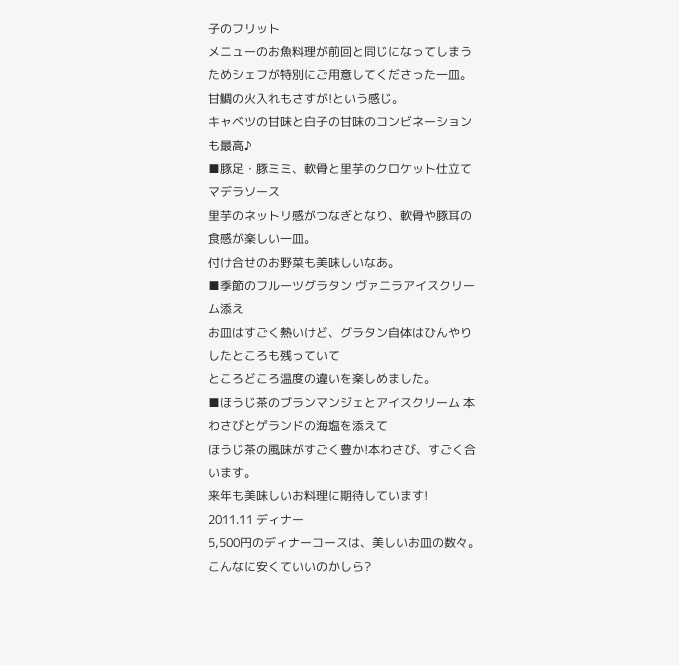子のフリット
メニューのお魚料理が前回と同じになってしまうためシェフが特別にご用意してくださった一皿。
甘鯛の火入れもさすが!という感じ。
キャベツの甘味と白子の甘味のコンビネーションも最高♪
■豚足・豚ミミ、軟骨と里芋のクロケット仕立て マデラソース
里芋のネットリ感がつなぎとなり、軟骨や豚耳の食感が楽しい一皿。
付け合せのお野菜も美味しいなあ。
■季節のフルーツグラタン ヴァニラアイスクリーム添え
お皿はすごく熱いけど、グラタン自体はひんやりしたところも残っていて
ところどころ温度の違いを楽しめました。
■ほうじ茶のブランマンジェとアイスクリーム 本わさびとゲランドの海塩を添えて
ほうじ茶の風味がすごく豊か!本わさび、すごく合います。
来年も美味しいお料理に期待しています!
2011.11 ディナー
5,500円のディナーコースは、美しいお皿の数々。こんなに安くていいのかしら?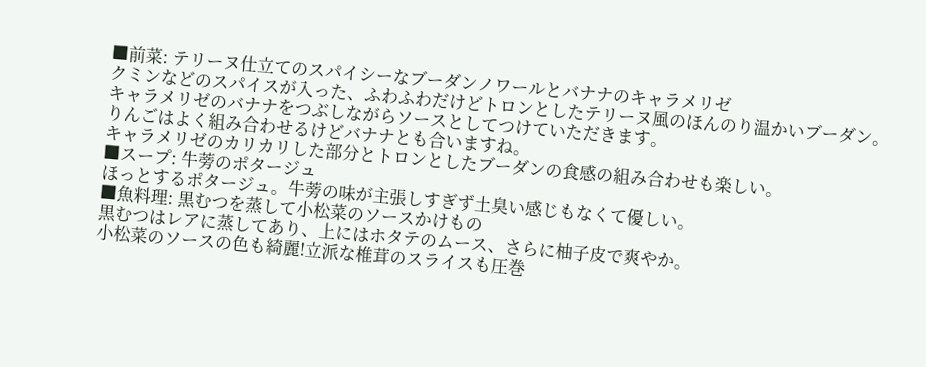■前菜: テリーヌ仕立てのスパイシーなブーダンノワールとバナナのキャラメリゼ
クミンなどのスパイスが入った、ふわふわだけどトロンとしたテリーヌ風のほんのり温かいブーダン。
キャラメリゼのバナナをつぶしながらソースとしてつけていただきます。
りんごはよく組み合わせるけどバナナとも合いますね。
キャラメリゼのカリカリした部分とトロンとしたブーダンの食感の組み合わせも楽しい。
■スープ: 牛蒡のポタージュ
ほっとするポタージュ。牛蒡の味が主張しすぎず土臭い感じもなくて優しい。
■魚料理: 黒むつを蒸して小松菜のソースかけもの
黒むつはレアに蒸してあり、上にはホタテのムース、さらに柚子皮で爽やか。
小松菜のソースの色も綺麗!立派な椎茸のスライスも圧巻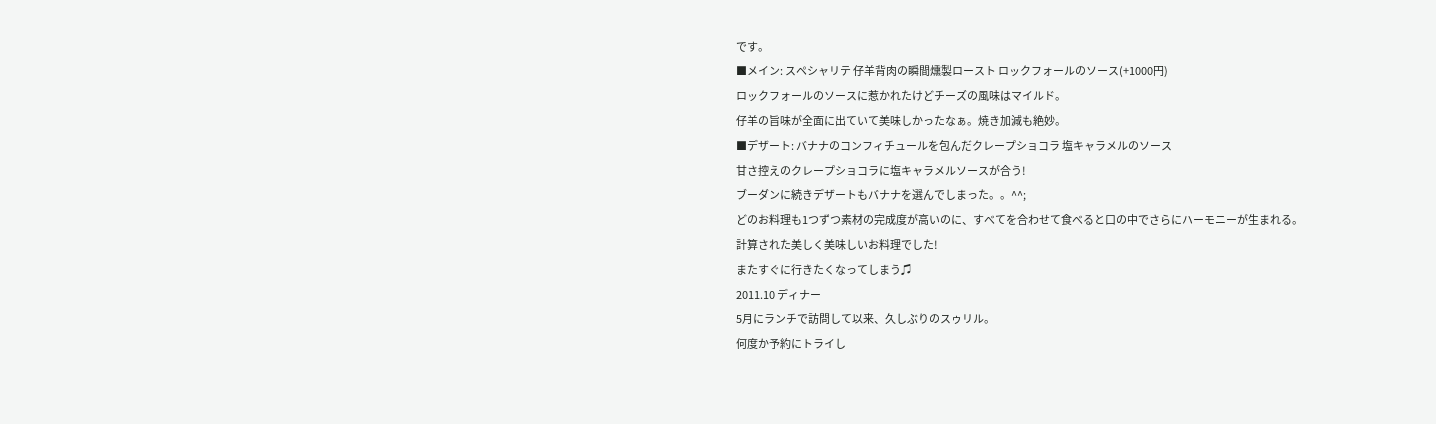です。
■メイン: スペシャリテ 仔羊背肉の瞬間燻製ロースト ロックフォールのソース(+1000円)
ロックフォールのソースに惹かれたけどチーズの風味はマイルド。
仔羊の旨味が全面に出ていて美味しかったなぁ。焼き加減も絶妙。
■デザート: バナナのコンフィチュールを包んだクレープショコラ 塩キャラメルのソース
甘さ控えのクレープショコラに塩キャラメルソースが合う!
ブーダンに続きデザートもバナナを選んでしまった。。^^;
どのお料理も1つずつ素材の完成度が高いのに、すべてを合わせて食べると口の中でさらにハーモニーが生まれる。
計算された美しく美味しいお料理でした!
またすぐに行きたくなってしまう♫
2011.10 ディナー
5月にランチで訪問して以来、久しぶりのスゥリル。
何度か予約にトライし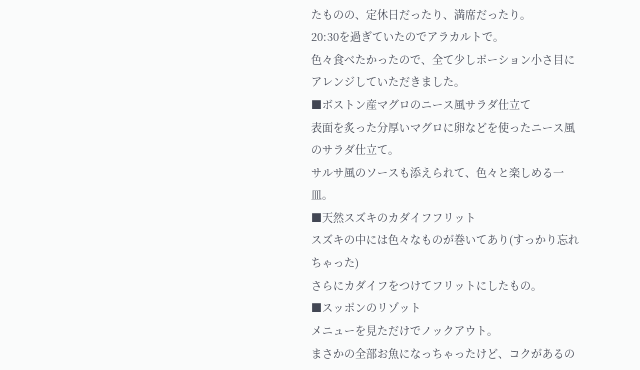たものの、定休日だったり、満席だったり。
20:30を過ぎていたのでアラカルトで。
色々食べたかったので、全て少しポーション小さ目にアレンジしていただきました。
■ボストン産マグロのニース風サラダ仕立て
表面を炙った分厚いマグロに卵などを使ったニース風のサラダ仕立て。
サルサ風のソースも添えられて、色々と楽しめる一皿。
■天然スズキのカダイフフリット
スズキの中には色々なものが巻いてあり(すっかり忘れちゃった)
さらにカダイフをつけてフリットにしたもの。
■スッポンのリゾット
メニューを見ただけでノックアウト。
まさかの全部お魚になっちゃったけど、コクがあるの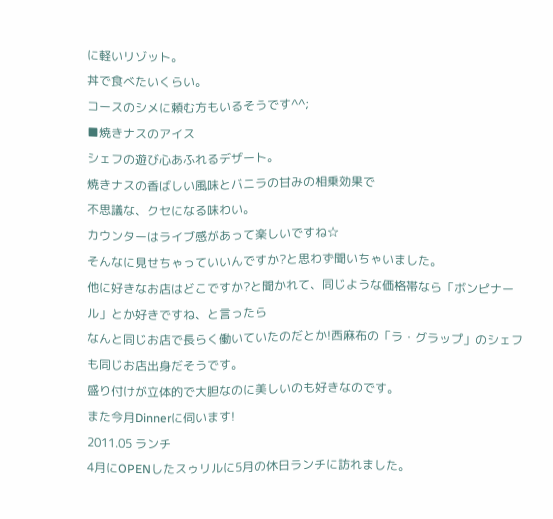に軽いリゾット。
丼で食べたいくらい。
コースのシメに頼む方もいるそうです^^;
■焼きナスのアイス
シェフの遊び心あふれるデザート。
焼きナスの香ばしい風味とバニラの甘みの相乗効果で
不思議な、クセになる味わい。
カウンターはライブ感があって楽しいですね☆
そんなに見せちゃっていいんですか?と思わず聞いちゃいました。
他に好きなお店はどこですか?と聞かれて、同じような価格帯なら「ボンピナール」とか好きですね、と言ったら
なんと同じお店で長らく働いていたのだとか!西麻布の「ラ・グラップ」のシェフも同じお店出身だそうです。
盛り付けが立体的で大胆なのに美しいのも好きなのです。
また今月Dinnerに伺います!
2011.05 ランチ
4月にOPENしたスゥリルに5月の休日ランチに訪れました。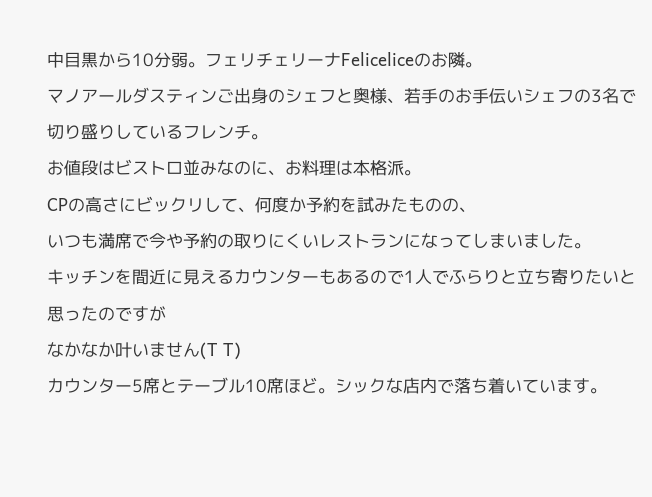中目黒から10分弱。フェリチェリーナFeliceliceのお隣。
マノアールダスティンご出身のシェフと奥様、若手のお手伝いシェフの3名で切り盛りしているフレンチ。
お値段はビストロ並みなのに、お料理は本格派。
CPの高さにビックリして、何度か予約を試みたものの、
いつも満席で今や予約の取りにくいレストランになってしまいました。
キッチンを間近に見えるカウンターもあるので1人でふらりと立ち寄りたいと思ったのですが
なかなか叶いません(T T)
カウンター5席とテーブル10席ほど。シックな店内で落ち着いています。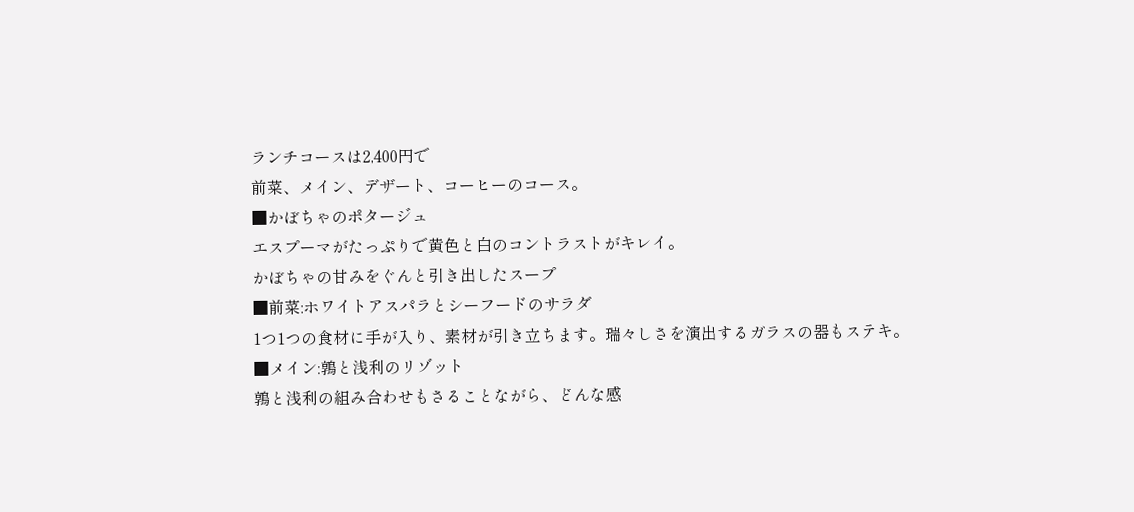ランチコースは2,400円で
前菜、メイン、デザート、コーヒーのコース。
■かぼちゃのポタージュ
エスプーマがたっぷりで黄色と白のコントラストがキレイ。
かぼちゃの甘みをぐんと引き出したスープ
■前菜:ホワイトアスパラとシーフードのサラダ
1つ1つの食材に手が入り、素材が引き立ちます。瑞々しさを演出するガラスの器もステキ。
■メイン:鶉と浅利のリゾット
鶉と浅利の組み合わせもさることながら、どんな感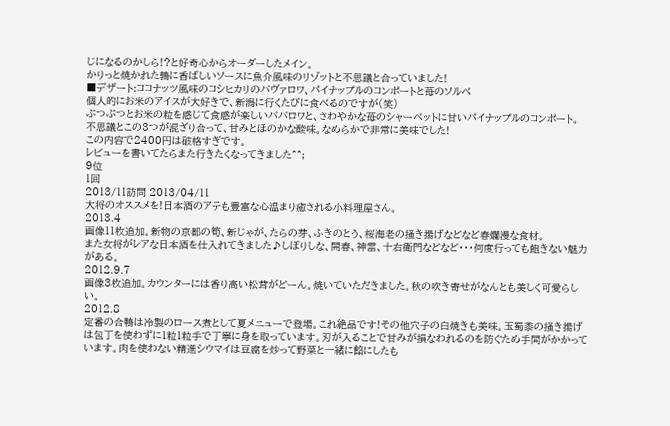じになるのかしら!?と好奇心からオーダーしたメイン。
かりっと焼かれた鶉に香ばしいソースに魚介風味のリゾットと不思議と合っていました!
■デザート:ココナッツ風味のコシヒカリのバヴァロワ、パイナップルのコンポートと苺のソルベ
個人的にお米のアイスが大好きで、新潟に行くたびに食べるのですが(笑)
ぷつぷつとお米の粒を感じて食感が楽しいババロワと、さわやかな苺のシャーベットに甘いパイナップルのコンポート。
不思議とこの3つが混ざり合って、甘みとほのかな酸味。なめらかで非常に美味でした!
この内容で2400円は破格すぎです。
レビューを書いてたらまた行きたくなってきました^^;
9位
1回
2013/11訪問 2013/04/11
大将のオススメを!日本酒のアテも豊富な心温まり癒される小料理屋さん。
2013.4
画像11枚追加。新物の京都の筍、新じゃが、たらの芽、ふきのとう、桜海老の掻き揚げなどなど春爛漫な食材。
また女将がレアな日本酒を仕入れてきました♪しぼりしな、開春、神雷、十右衛門などなど・・・何度行っても飽きない魅力がある。
2012.9.7
画像3枚追加。カウンターには香り高い松茸がどーん。焼いていただきました。秋の吹き寄せがなんとも美しく可愛らしい。
2012.8
定番の合鴨は冷製のロース煮として夏メニューで登場。これ絶品です!その他穴子の白焼きも美味。玉蜀黍の掻き揚げは包丁を使わずに1粒1粒手で丁寧に身を取っています。刃が入ることで甘みが損なわれるのを防ぐため手間がかかっています。肉を使わない精進シウマイは豆腐を炒って野菜と一緒に餡にしたも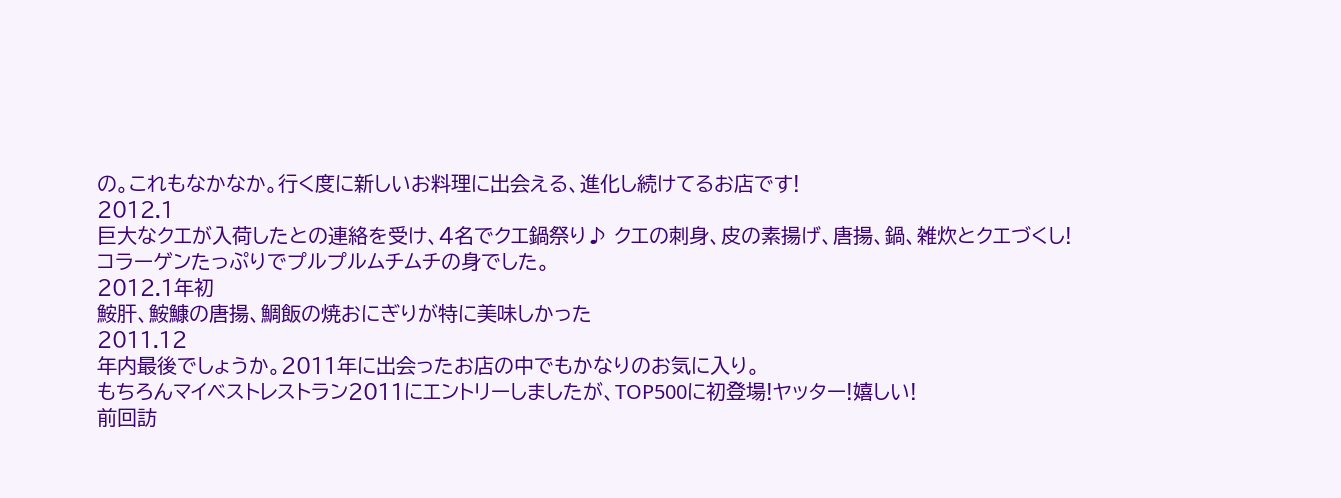の。これもなかなか。行く度に新しいお料理に出会える、進化し続けてるお店です!
2012.1
巨大なクエが入荷したとの連絡を受け、4名でクエ鍋祭り♪ クエの刺身、皮の素揚げ、唐揚、鍋、雑炊とクエづくし!
コラーゲンたっぷりでプルプルムチムチの身でした。
2012.1年初
鮟肝、鮟鱇の唐揚、鯛飯の焼おにぎりが特に美味しかった
2011.12
年内最後でしょうか。2011年に出会ったお店の中でもかなりのお気に入り。
もちろんマイベストレストラン2011にエントリーしましたが、TOP500に初登場!ヤッター!嬉しい!
前回訪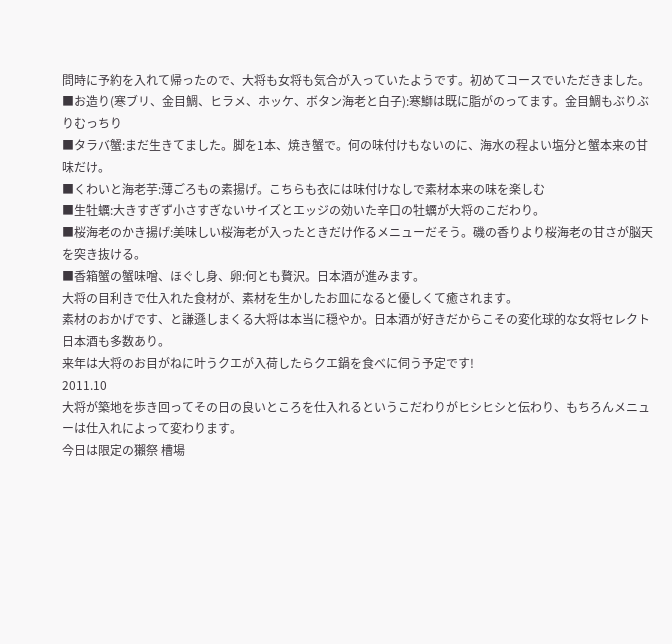問時に予約を入れて帰ったので、大将も女将も気合が入っていたようです。初めてコースでいただきました。
■お造り(寒ブリ、金目鯛、ヒラメ、ホッケ、ボタン海老と白子):寒鰤は既に脂がのってます。金目鯛もぶりぶりむっちり
■タラバ蟹:まだ生きてました。脚を1本、焼き蟹で。何の味付けもないのに、海水の程よい塩分と蟹本来の甘味だけ。
■くわいと海老芋:薄ごろもの素揚げ。こちらも衣には味付けなしで素材本来の味を楽しむ
■生牡蠣:大きすぎず小さすぎないサイズとエッジの効いた辛口の牡蠣が大将のこだわり。
■桜海老のかき揚げ:美味しい桜海老が入ったときだけ作るメニューだそう。磯の香りより桜海老の甘さが脳天を突き抜ける。
■香箱蟹の蟹味噌、ほぐし身、卵:何とも贅沢。日本酒が進みます。
大将の目利きで仕入れた食材が、素材を生かしたお皿になると優しくて癒されます。
素材のおかげです、と謙遜しまくる大将は本当に穏やか。日本酒が好きだからこその変化球的な女将セレクト日本酒も多数あり。
来年は大将のお目がねに叶うクエが入荷したらクエ鍋を食べに伺う予定です!
2011.10
大将が築地を歩き回ってその日の良いところを仕入れるというこだわりがヒシヒシと伝わり、もちろんメニューは仕入れによって変わります。
今日は限定の獺祭 槽場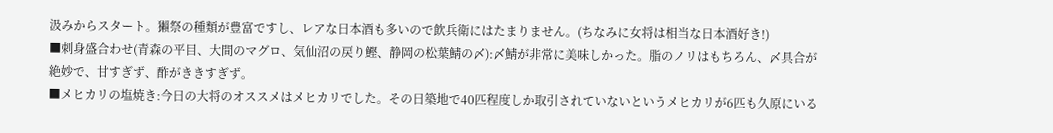汲みからスタート。獺祭の種類が豊富ですし、レアな日本酒も多いので飲兵衛にはたまりません。(ちなみに女将は相当な日本酒好き!)
■刺身盛合わせ(青森の平目、大間のマグロ、気仙沼の戻り鰹、静岡の松葉鯖の〆):〆鯖が非常に美味しかった。脂のノリはもちろん、〆具合が絶妙で、甘すぎず、酢がききすぎず。
■メヒカリの塩焼き:今日の大将のオススメはメヒカリでした。その日築地で40匹程度しか取引されていないというメヒカリが6匹も久原にいる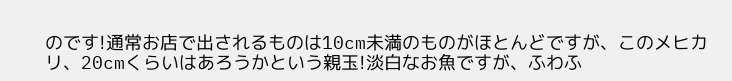のです!通常お店で出されるものは10cm未満のものがほとんどですが、このメヒカリ、20cmくらいはあろうかという親玉!淡白なお魚ですが、ふわふ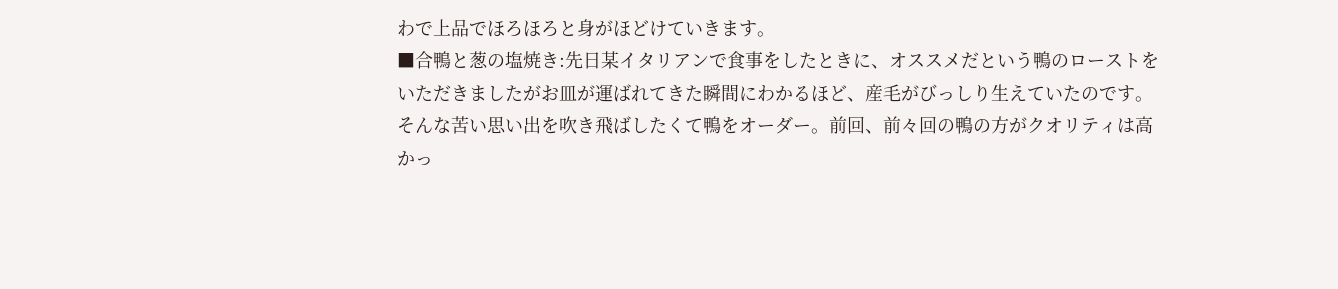わで上品でほろほろと身がほどけていきます。
■合鴨と葱の塩焼き:先日某イタリアンで食事をしたときに、オススメだという鴨のローストをいただきましたがお皿が運ばれてきた瞬間にわかるほど、産毛がびっしり生えていたのです。そんな苦い思い出を吹き飛ばしたくて鴨をオーダー。前回、前々回の鴨の方がクオリティは高かっ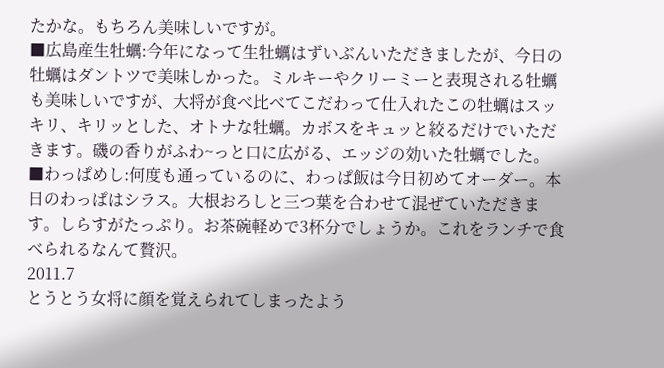たかな。もちろん美味しいですが。
■広島産生牡蠣:今年になって生牡蠣はずいぶんいただきましたが、今日の牡蠣はダントツで美味しかった。ミルキーやクリーミーと表現される牡蠣も美味しいですが、大将が食べ比べてこだわって仕入れたこの牡蠣はスッキリ、キリッとした、オトナな牡蠣。カボスをキュッと絞るだけでいただきます。磯の香りがふわ~っと口に広がる、エッジの効いた牡蠣でした。
■わっぱめし:何度も通っているのに、わっぱ飯は今日初めてオーダー。本日のわっぱはシラス。大根おろしと三つ葉を合わせて混ぜていただきます。しらすがたっぷり。お茶碗軽めで3杯分でしょうか。これをランチで食べられるなんて贅沢。
2011.7
とうとう女将に顔を覚えられてしまったよう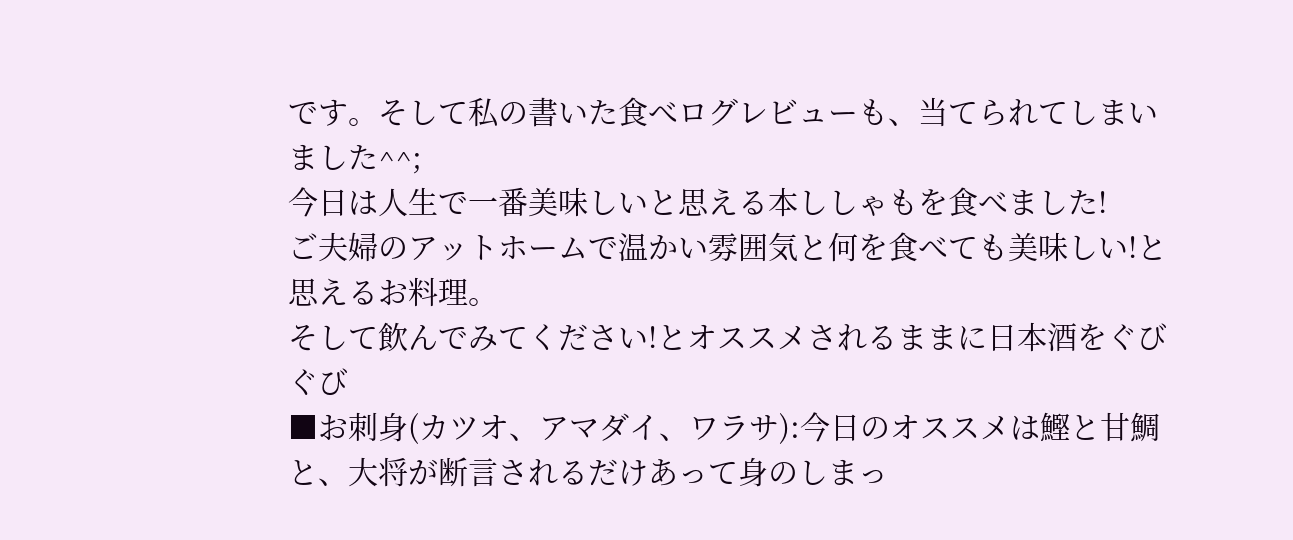です。そして私の書いた食べログレビューも、当てられてしまいました^^;
今日は人生で一番美味しいと思える本ししゃもを食べました!
ご夫婦のアットホームで温かい雰囲気と何を食べても美味しい!と思えるお料理。
そして飲んでみてください!とオススメされるままに日本酒をぐびぐび
■お刺身(カツオ、アマダイ、ワラサ):今日のオススメは鰹と甘鯛と、大将が断言されるだけあって身のしまっ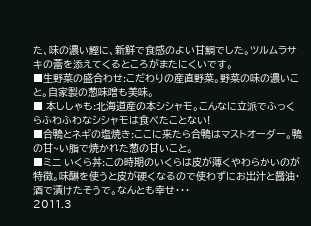た、味の濃い鰹に、新鮮で食感のよい甘鯛でした。ツルムラサキの蕾を添えてくるところがまたにくいです。
■生野菜の盛合わせ:こだわりの産直野菜。野菜の味の濃いこと。自家製の葱味噌も美味。
■ 本ししゃも:北海道産の本シシャモ。こんなに立派でふっくらふわふわなシシャモは食べたことない!
■合鴨とネギの塩焼き:ここに来たら合鴨はマストオーダー。鴨の甘~い脂で焼かれた葱の甘いこと。
■ミニ いくら丼:この時期のいくらは皮が薄くやわらかいのが特徴。味醂を使うと皮が硬くなるので使わずにお出汁と醤油・酒で漬けたそうで。なんとも幸せ・・・
2011.3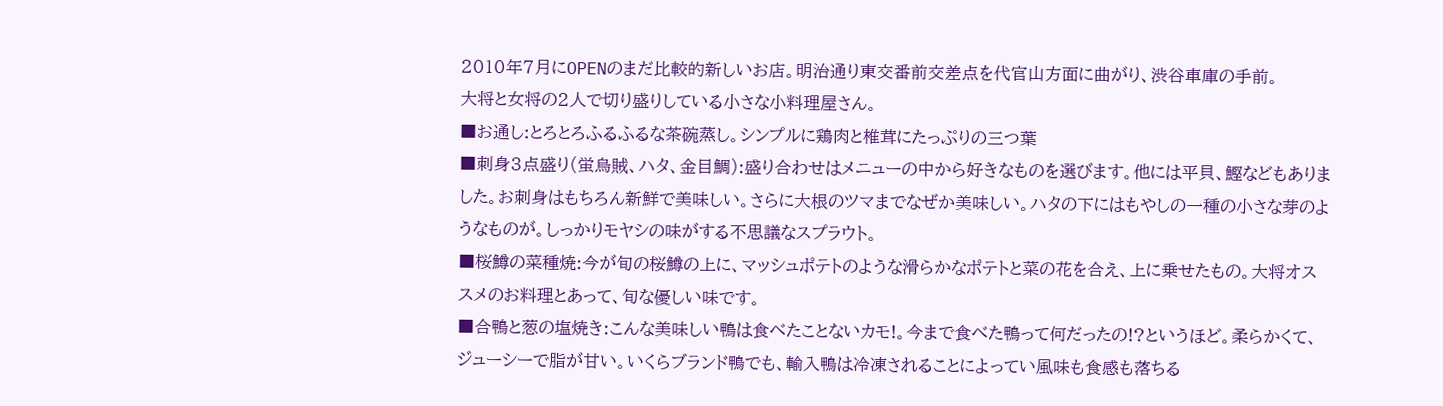2010年7月にOPENのまだ比較的新しいお店。明治通り東交番前交差点を代官山方面に曲がり、渋谷車庫の手前。
大将と女将の2人で切り盛りしている小さな小料理屋さん。
■お通し:とろとろふるふるな茶碗蒸し。シンプルに鶏肉と椎茸にたっぷりの三つ葉
■刺身3点盛り(蛍烏賊、ハタ、金目鯛):盛り合わせはメニューの中から好きなものを選びます。他には平貝、鰹などもありました。お刺身はもちろん新鮮で美味しい。さらに大根のツマまでなぜか美味しい。ハタの下にはもやしの一種の小さな芽のようなものが。しっかりモヤシの味がする不思議なスプラウト。
■桜鱒の菜種焼:今が旬の桜鱒の上に、マッシュポテトのような滑らかなポテトと菜の花を合え、上に乗せたもの。大将オススメのお料理とあって、旬な優しい味です。
■合鴨と葱の塩焼き:こんな美味しい鴨は食べたことないカモ!。今まで食べた鴨って何だったの!?というほど。柔らかくて、ジューシーで脂が甘い。いくらブランド鴨でも、輸入鴨は冷凍されることによってい風味も食感も落ちる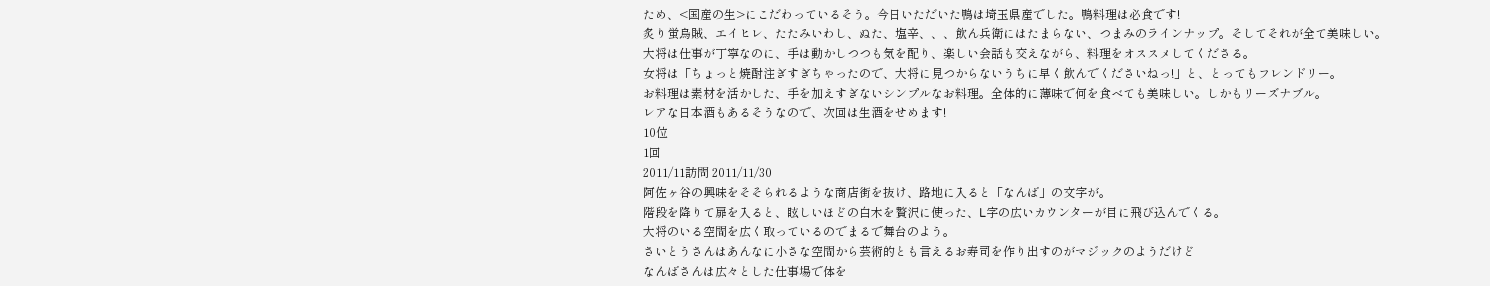ため、<国産の生>にこだわっているそう。今日いただいた鴨は埼玉県産でした。鴨料理は必食です!
炙り蛍烏賊、エイヒレ、たたみいわし、ぬた、塩辛、、、飲ん兵衛にはたまらない、つまみのラインナップ。そしてそれが全て美味しい。
大将は仕事が丁寧なのに、手は動かしつつも気を配り、楽しい会話も交えながら、料理をオススメしてくださる。
女将は「ちょっと焼酎注ぎすぎちゃったので、大将に見つからないうちに早く飲んでくださいねっ!」と、とってもフレンドリー。
お料理は素材を活かした、手を加えすぎないシンプルなお料理。全体的に薄味で何を食べても美味しい。しかもリーズナブル。
レアな日本酒もあるそうなので、次回は生酒をせめます!
10位
1回
2011/11訪問 2011/11/30
阿佐ヶ谷の興味をそそられるような商店街を抜け、路地に入ると「なんば」の文字が。
階段を降りて扉を入ると、眩しいほどの白木を贅沢に使った、L字の広いカウンターが目に飛び込んでくる。
大将のいる空間を広く取っているのでまるで舞台のよう。
さいとうさんはあんなに小さな空間から芸術的とも言えるお寿司を作り出すのがマジックのようだけど
なんばさんは広々とした仕事場で体を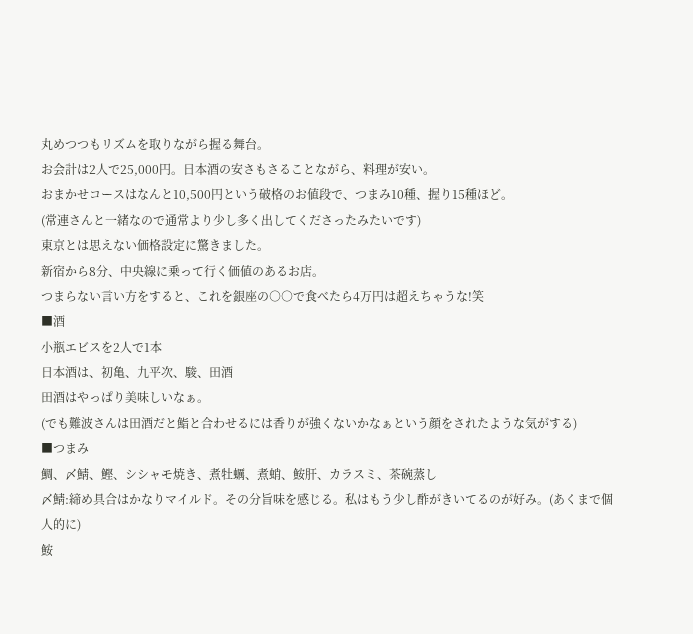丸めつつもリズムを取りながら握る舞台。
お会計は2人で25,000円。日本酒の安さもさることながら、料理が安い。
おまかせコースはなんと10,500円という破格のお値段で、つまみ10種、握り15種ほど。
(常連さんと一緒なので通常より少し多く出してくださったみたいです)
東京とは思えない価格設定に驚きました。
新宿から8分、中央線に乗って行く価値のあるお店。
つまらない言い方をすると、これを銀座の○○で食べたら4万円は超えちゃうな!笑
■酒
小瓶エビスを2人で1本
日本酒は、初亀、九平次、駿、田酒
田酒はやっぱり美味しいなぁ。
(でも難波さんは田酒だと鮨と合わせるには香りが強くないかなぁという顔をされたような気がする)
■つまみ
鯛、〆鯖、鰹、シシャモ焼き、煮牡蠣、煮蛸、鮟肝、カラスミ、茶碗蒸し
〆鯖:締め具合はかなりマイルド。その分旨味を感じる。私はもう少し酢がきいてるのが好み。(あくまで個人的に)
鮟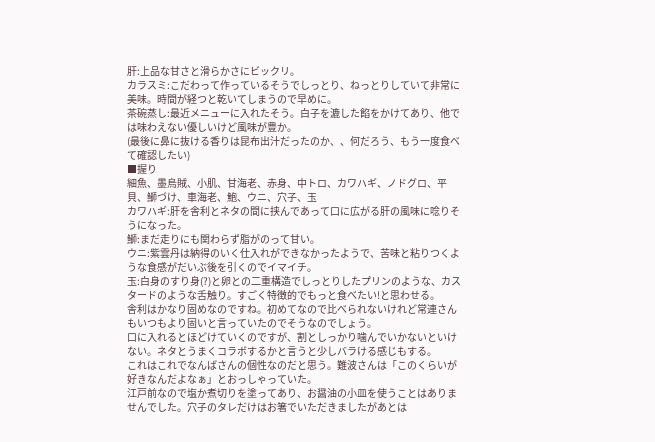肝:上品な甘さと滑らかさにビックリ。
カラスミ:こだわって作っているそうでしっとり、ねっとりしていて非常に美味。時間が経つと乾いてしまうので早めに。
茶碗蒸し:最近メニューに入れたそう。白子を漉した餡をかけてあり、他では味わえない優しいけど風味が豊か。
(最後に鼻に抜ける香りは昆布出汁だったのか、、何だろう、もう一度食べて確認したい)
■握り
細魚、墨烏賊、小肌、甘海老、赤身、中トロ、カワハギ、ノドグロ、平貝、鰤づけ、車海老、鮑、ウニ、穴子、玉
カワハギ:肝を舎利とネタの間に挟んであって口に広がる肝の風味に唸りそうになった。
鰤:まだ走りにも関わらず脂がのって甘い。
ウニ:紫雲丹は納得のいく仕入れができなかったようで、苦味と粘りつくような食感がだいぶ後を引くのでイマイチ。
玉:白身のすり身(?)と卵との二重構造でしっとりしたプリンのような、カスタードのような舌触り。すごく特徴的でもっと食べたい!と思わせる。
舎利はかなり固めなのですね。初めてなので比べられないけれど常連さんもいつもより固いと言っていたのでそうなのでしょう。
口に入れるとほどけていくのですが、割としっかり噛んでいかないといけない。ネタとうまくコラボするかと言うと少しバラける感じもする。
これはこれでなんばさんの個性なのだと思う。難波さんは「このくらいが好きなんだよなぁ」とおっしゃっていた。
江戸前なので塩か煮切りを塗ってあり、お醤油の小皿を使うことはありませんでした。穴子のタレだけはお箸でいただきましたがあとは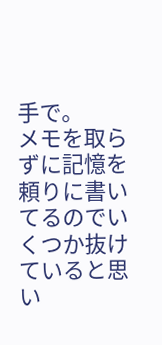手で。
メモを取らずに記憶を頼りに書いてるのでいくつか抜けていると思い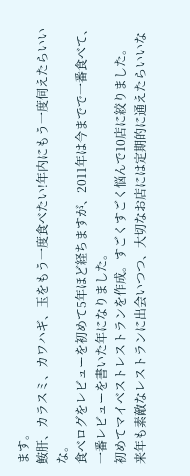ます。
鮟肝、カラスミ、カワハギ、玉をもう一度食べたい!年内にもう一度伺えたらいいな。
食べログをレビューを初めて5年ほど経ちますが、2011年は今までで一番食べて、一番レビューを書いた年になりました。
初めてマイベストレストランを作成。すごくすごく悩んで10店に絞りました。
来年も素敵なレストランに出会いつつ、大切なお店には定期的に通えたらいいな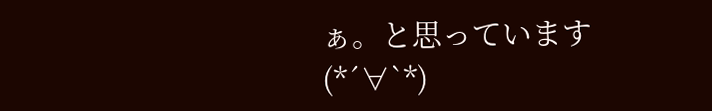ぁ。と思っています(*´∀`*)